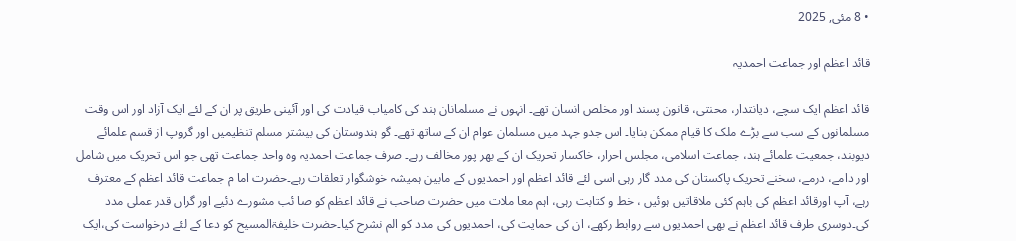• 8 مئی, 2025

قائد اعظم اور جماعت احمدیہ

قائد اعظم ایک سچے، دیانتدار، محنتی، قانون پسند اور مخلص انسان تھے۔ انہوں نے مسلمانان ہند کی کامیاب قیادت کی اور آئینی طریق پر ان کے لئے ایک آزاد اور اس وقت مسلمانوں کے سب سے بڑے ملک کا قیام ممکن بنایا۔ اس جدو جہد میں مسلمان عوام ان کے ساتھ تھے۔ گو ہندوستان کی بیشتر مسلم تنظیمیں اور گروپ از قسم علمائے دیوبند، جمعیت علمائے ہند، جماعت اسلامی، مجلس احرار، خاکسار تحریک ان کے بھر پور مخالف رہے۔ صرف جماعت احمدیہ وہ واحد جماعت تھی جو اس تحریک میں شامل اور دامے، درمے، سخنے تحریک پاکستان کی مدد گار رہی اسی لئے قائد اعظم اور احمدیوں کے مابین ہمیشہ خوشگوار تعلقات رہے۔حضرت اما م جماعت قائد اعظم کے معترف رہے، آپ اورقائد اعظم کی باہم کئی ملاقاتیں ہوئیں ، خط و کتابت رہی، اہم معا ملات میں حضرت صاحب نے قائد اعظم کو صا ئب مشورے دئیے اور گراں قدر عملی مدد کی۔دوسری طرف قائد اعظم نے بھی احمدیوں سے روابط رکھے، ان کی حمایت کی، احمدیوں کی مدد کو الم نشرح کیا۔حضرت خلیفۃالمسیح کو دعا کے لئے درخواست کی،ایک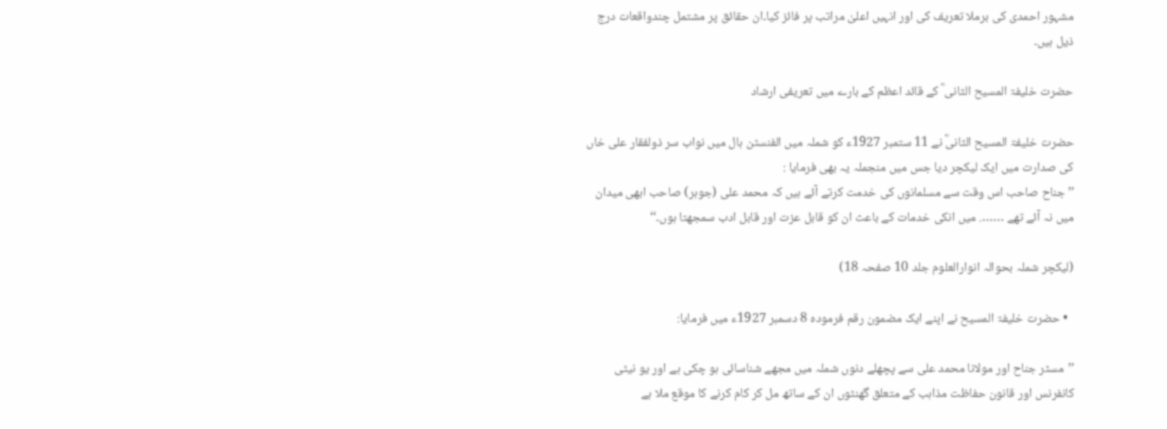مشہور احمدی کی برملا تعریف کی اور انہیں اعلیٰ مراتب پر فائز کیا۔ان حقائق پر مشتمل چندواقعات درج ذیل ہیں۔

حضرت خلیفۃ المسیح الثانی ؓ کے قائد اعظم کے بارے میں تعریفی ارشاد

حضرت خلیفۃ المسیح الثانیؓ نے 11 ستمبر 1927ء کو شملہ میں الفنسٹن ہال میں نواب سر ذولفقار علی خاں کی صدارت میں ایک لیکچر دیا جس میں منجملہ یہ بھی فرمایا :
’’جناح صاحب اس وقت سے مسلمانوں کی خدمت کرتے آئے ہیں کہ محمد علی (جوہر) صاحب ابھی میدان میں نہ آئے تھے ……. میں انکی خدمات کے باعث ان کو قابل عزت اور قابل ادب سمجھتا ہوں۔‘‘

(لیکچر شملہ بحوالہ انوارالعلوم جلد 10 صفحہ 18)

  • حضرت خلیفۃ المسیح نے اپنے ایک مضمون رقم فرمودہ 8 دسمبر 1927ء میں فرمایا:

’’مسٹر جناح اور مولانا محمد علی سے پچھلے دنوں شملہ میں مجھے شناسائی ہو چکی ہے اور یو نیٹی کانفرنس اور قانون حفاظت مذاہب کے متعلق گھنٹوں ان کے ساتھ مل کر کام کرنے کا موقع ملا ہے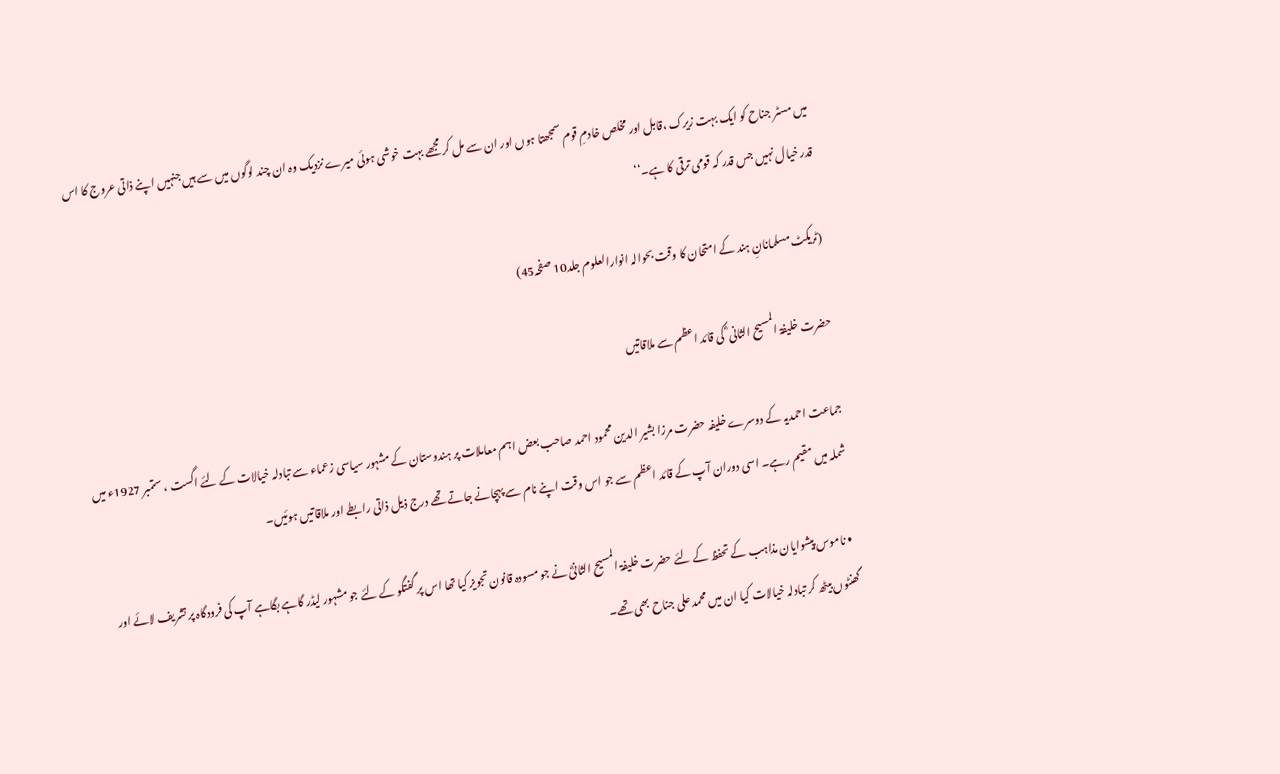میں مسٹر جناح کو ایک بہت زیرک ،قابل اور مخلص خادمِ قوم سمجھتا ہوں اور ان سے مل کر مجھے بہت خوشی ہوئی میرے نزدیک وہ ان چند لوگوں میں سے ہیں جنہیں اپنے ذاتی عروج کا اس قدر خیال نہیں جس قدر کہ قومی ترقی کا ہے۔‘‘

(ٹریکٹ مسلمانانِ ہند کے امتحان کا وقت بحوالہ انوارالعلوم جلد10 صفحہ45)

حضرت خلیفۃ المسیح الثانی ؓ کی قائد اعظم سے ملاقاتیں

جماعت احمدیہ کے دوسرے خلیفہ حضرت مرزا بشیر الدین محمود احمد صاحب بعض اہم معاملات پر ہندوستان کے مشہور سیاسی زعماء سے تبادلہ خیالات کے لئے اگست ، ستمبر 1927ء میں شملہ میں مقیم رہے۔ اسی دوران آپ کے قائد اعظم سے جو اس وقت اپنے نام سے پہچانے جاتے تھے درج ذیل ذاتی رابطے اور ملاقاتیں ہوئیں۔

  • ناموس پیشوایان مذاہب کے تحفظ کے لئے حضرت خلیفۃ المسیح الثانیؓ نے جو مسودہ قانون تجویز کیا تھا اس پر گفتگو کے لئے جو مشہور لیڈر گاہے بگاہے آپ کی فرودگاہ پر تشریف لائے اور گھنٹوں بیٹھ کر تبادلہ خیالات کیا ان میں محمد علی جناح بھی تھے۔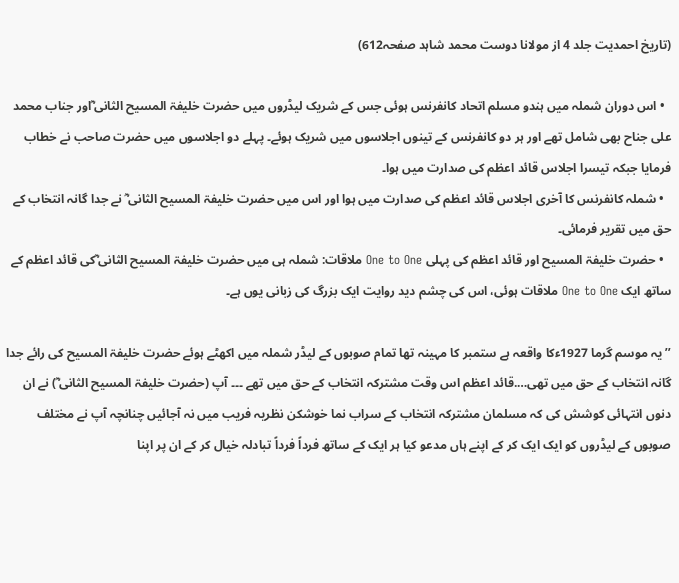(تاریخ احمدیت جلد 4 از مولانا دوست محمد شاہد صفحہ612)

  • اس دوران شملہ میں ہندو مسلم اتحاد کانفرنس ہوئی جس کے شریک لیڈروں میں حضرت خلیفۃ المسیح الثانی ؓاور جناب محمد علی جناح بھی شامل تھے اور ہر دو کانفرنس کے تینوں اجلاسوں میں شریک ہوئے۔ پہلے دو اجلاسوں میں حضرت صاحب نے خطاب فرمایا جبکہ تیسرا اجلاس قائد اعظم کی صدارت میں ہوا۔
  • شملہ کانفرنس کا آخری اجلاس قائد اعظم کی صدارت میں ہوا اور اس میں حضرت خلیفۃ المسیح الثانی ؓ نے جدا گانہ انتخاب کے حق میں تقریر فرمائی۔
  • حضرت خلیفۃ المسیح اور قائد اعظم کی پہلی One to One ملاقات: شملہ ہی میں حضرت خلیفۃ المسیح الثانی ؓکی قائد اعظم کے ساتھ ایک One to One ملاقات ہوئی، اس کی چشم دید روایت ایک بزرگ کی زبانی یوں ہے۔

’’یہ موسم گرما 1927ءکا واقعہ ہے ستمبر کا مہینہ تھا تمام صوبوں کے لیڈر شملہ میں اکھٹے ہوئے حضرت خلیفۃ المسیح کی رائے جدا گانہ انتخاب کے حق میں تھی….قائد اعظم اس وقت مشترکہ انتخاب کے حق میں تھے ۔۔۔ آپ (حضرت خلیفۃ المسیح الثانی ؓ) نے ان دنوں انتہائی کوشش کی کہ مسلمان مشترکہ انتخاب کے سراب نما خوشکن نظریہ فریب میں نہ آجائیں چنانچہ آپ نے مختلف صوبوں کے لیڈروں کو ایک ایک کر کے اپنے ہاں مدعو کیا ہر ایک کے ساتھ فرداً فرداً تبادلہ خیال کر کے ان پر اپنا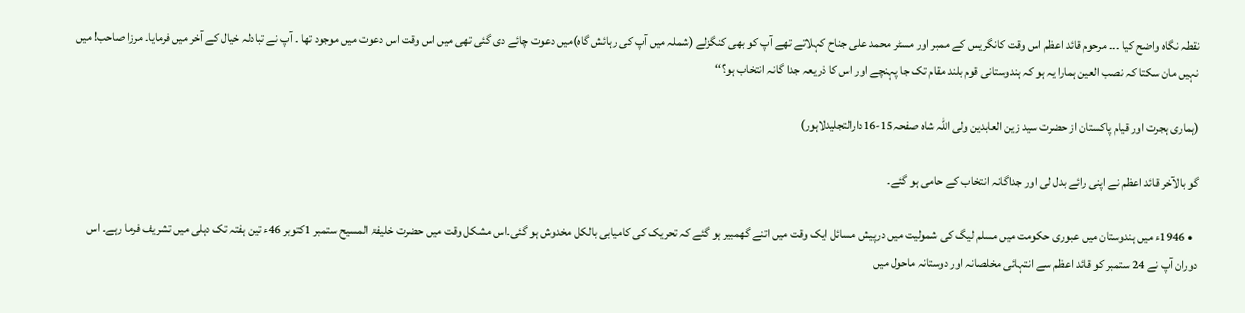نقطہ نگاہ واضح کیا ۔۔۔ مرحوم قائد اعظم اس وقت کانگریس کے ممبر اور مسٹر محمد علی جناح کہلاتے تھے آپ کو بھی کنگزلے (شملہ میں آپ کی رہائش گاہ)میں دعوت چائے دی گئی تھی میں اس وقت اس دعوت میں موجود تھا ۔ آپ نے تبادلہ خیال کے آخر میں فرمایا۔ مرزا صاحب! میں نہیں مان سکتا کہ نصب العین ہمارا یہ ہو کہ ہندوستانی قوم بلند مقام تک جا پہنچے اور اس کا ذریعہ جدا گانہ انتخاب ہو؟‘‘

(ہماری ہجرت اور قیام پاکستان از حضرت سید زین العابدین ولی اللہ شاہ صفحہ15-16دارالتجلیدلاہور)

گو بالآخر قائد اعظم نے اپنی رائے بدل لی اور جداگانہ انتخاب کے حامی ہو گئے۔

  • 1946ء میں ہندوستان میں عبوری حکومت میں مسلم لیگ کی شمولیت میں درپیش مسائل ایک وقت میں اتنے گھمبیر ہو گئے کہ تحریک کی کامیابی بالکل مخدوش ہو گئی۔اس مشکل وقت میں حضرت خلیفۃ المسیح ستمبر 1کتوبر 46ء تین ہفتہ تک دہلی میں تشریف فرما رہے۔ اس دوران آپ نے 24 ستمبر کو قائد اعظم سے انتہائی مخلصانہ اور دوستانہ ماحول میں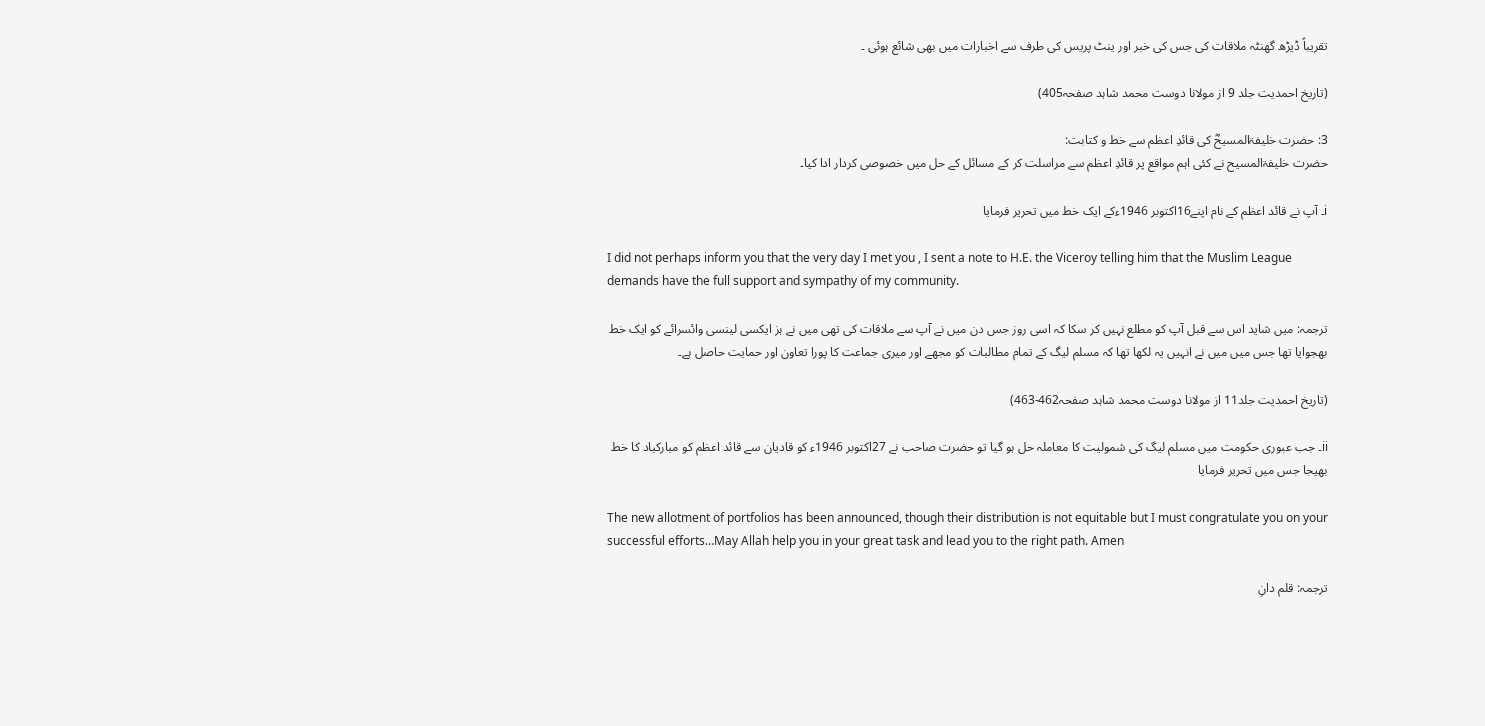تقریباً ڈیڑھ گھنٹہ ملاقات کی جس کی خبر اور ینٹ پریس کی طرف سے اخبارات میں بھی شائع ہوئی ۔

(تاریخ احمدیت جلد 9 از مولانا دوست محمد شاہد صفحہ405)

3: حضرت خلیفۃالمسیحؓ کی قائدِ اعظم سے خط و کتابت:
حضرت خلیفۃالمسیح نے کئی اہم مواقع پر قائدِ اعظم سے مراسلت کر کے مسائل کے حل میں خصوصی کردار ادا کیا۔

i۔ آپ نے قائد اعظم کے نام اپنے16اکتوبر 1946ءکے ایک خط میں تحریر فرمایا

I did not perhaps inform you that the very day I met you , I sent a note to H.E. the Viceroy telling him that the Muslim League demands have the full support and sympathy of my community.

ترجمہ: میں شاید اس سے قبل آپ کو مطلع نہیں کر سکا کہ اسی روز جس دن میں نے آپ سے ملاقات کی تھی میں نے ہز ایکسی لینسی وائسرائے کو ایک خط بھجوایا تھا جس میں میں نے انہیں یہ لکھا تھا کہ مسلم لیگ کے تمام مطالبات کو مجھے اور میری جماعت کا پورا تعاون اور حمایت حاصل ہے۔

(تاریخ احمدیت جلد11 از مولانا دوست محمد شاہد صفحہ462-463)

ii۔ جب عبوری حکومت میں مسلم لیگ کی شمولیت کا معاملہ حل ہو گیا تو حضرت صاحب نے 27اکتوبر 1946ء کو قادیان سے قائد اعظم کو مبارکباد کا خط بھیجا جس میں تحریر فرمایا

The new allotment of portfolios has been announced, though their distribution is not equitable but I must congratulate you on your successful efforts…May Allah help you in your great task and lead you to the right path. Amen

ترجمہ: قلم دانِ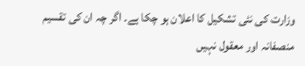وزارت کی نئی تشکیل کا اعلان ہو چکا ہے۔ اگر چہ ان کی تقسیم منصفانہ اور معقول نہیں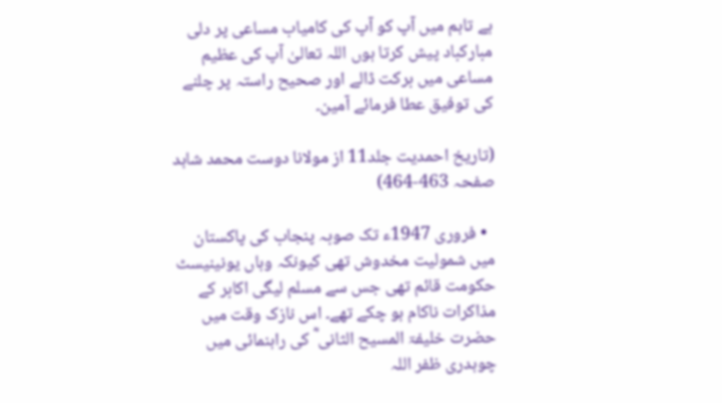ہے تاہم میں آپ کو آپ کی کامیاب مساعی پر دلی مبارکباد پیش کرتا ہوں اللہ تعالیٰ آپ کی عظیم مساعی میں برکت ڈالے اور صحیح راستہ پر چلنے کی توفیق عطا فرمائے آمین۔

(تاریخ احمدیت جلد11 از مولانا دوست محمد شاہد صفحہ 463-464)

  • فروری 1947ء تک صوبہ پنجاب کی پاکستان میں شمولیت مخدوش تھی کیونکہ وہاں یونینیسٹ حکومت قائم تھی جس سے مسلم لیگی اکابر کے مذاکرات ناکام ہو چکے تھے۔ اس نازک وقت میں حضرت خلیفۃ المسیح الثانی ؓ کی راہنمائی میں چوہدری ظفر اللہ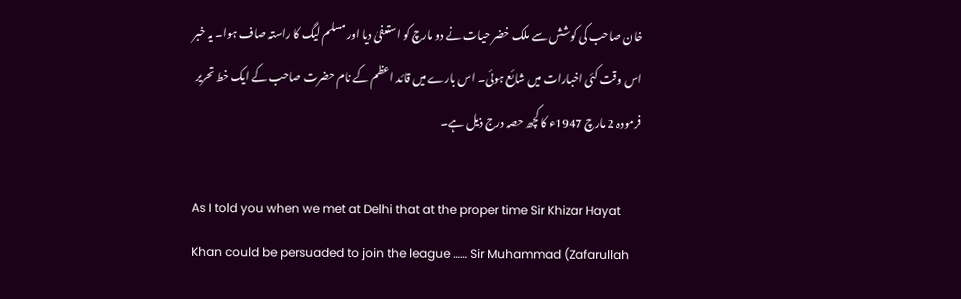خان صاحب کی کوشش سے ملک خضر حیات نے دو مارچ کو استعفیٰ دیا اور مسلم لیگ کا راستہ صاف ہوا۔ یہ خبر اس وقت کئی اخبارات میں شائع ہوئی۔ اس بارے میں قائد اعظم کے نام حضرت صاحب کے ایک خط تحریر فرمودہ 2 مارچ 1947ء کا کچھ حصہ درج ذیل ہے۔

As I told you when we met at Delhi that at the proper time Sir Khizar Hayat Khan could be persuaded to join the league …… Sir Muhammad (Zafarullah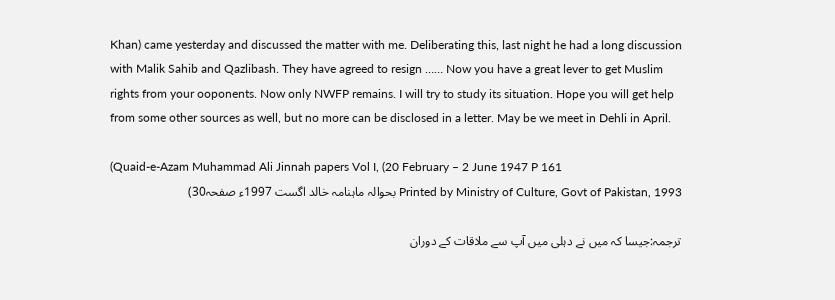Khan) came yesterday and discussed the matter with me. Deliberating this, last night he had a long discussion with Malik Sahib and Qazlibash. They have agreed to resign …… Now you have a great lever to get Muslim rights from your ooponents. Now only NWFP remains. I will try to study its situation. Hope you will get help from some other sources as well, but no more can be disclosed in a letter. May be we meet in Dehli in April.

(Quaid-e-Azam Muhammad Ali Jinnah papers Vol I, (20 February – 2 June 1947 P 161
Printed by Ministry of Culture, Govt of Pakistan, 1993 بحوالہ ماہنامہ خالد اگست 1997ء صفحہ30)

ترجمہ:جیسا کہ میں نے دہلی میں آپ سے ملاقات کے دوران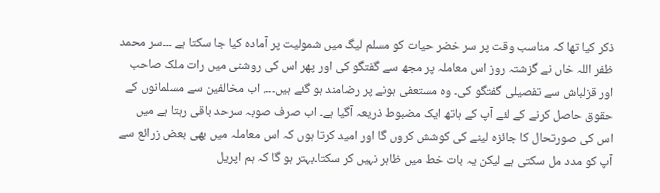ذکر کیا تھا کہ مناسب وقت پر سر خضر حیات کو مسلم لیگ میں شمولیت پر آمادہ کیا جا سکتا ہے ۔۔۔سر محمد ظفر اللہ خاں نے گزشتہ روز اس معاملہ پر مجھ سے گفتگو کی اور پھر اس کی روشنی میں رات ملک صاحب اور قزلباش سے تفصیلی گفتگو کی۔ وہ مستعفی ہونے پر رضامند ہو گئے ہیں۔۔۔. اب مخالفین سے مسلمانوں کے حقوق حاصل کرنے کے لئے آپ کے ہاتھ ایک مضبوط ذریعہ آگیا ہے۔ اب صرف صوبہ سرحد باقی رہتا ہے میں اس کی صورتحال کا جائزہ لینے کی کوشش کروں گا اور امید کرتا ہوں کہ اس معاملہ میں بھی بعض زرائع سے آپ کو مدد مل سکتی ہے لیکن یہ بات خط میں ظاہر نہیں کر سکتا۔بہتر ہو گا کہ ہم اپریل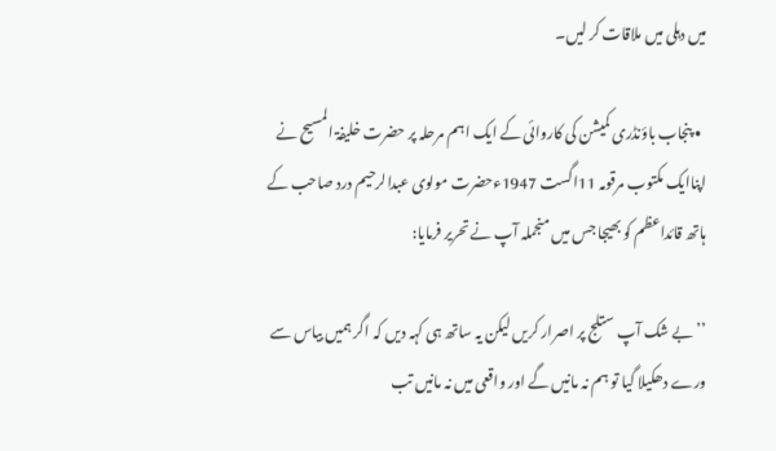میں دہلی میں ملاقات کر لیں۔

  • پنجاب باؤنڈری کمیشن کی کاروائی کے ایک اہم مرحلہ پر حضرت خلیفۃ المسیح نے اپناایک مکتوب مرقومہ 11اگست 1947ءحضرت مولوی عبدالرحیم درد صاحب کے ہاتھ قائداعظم کو بھیجا جس میں منجملہ آپ نے تحریر فرمایا:

’’بے شک آپ ستلج پر اصرار کریں لیکن یہ ساتھ ہی کہہ دیں کہ اگر ہمیں بیاس سے ورے دھکیلا گیا تو ہم نہ مانیں گے اور واقعی میں نہ مانیں تب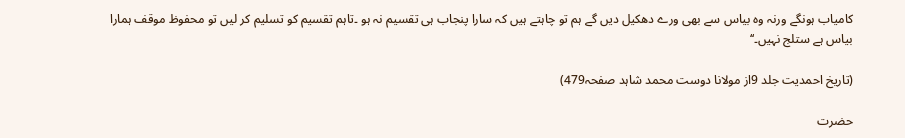کامیاب ہونگے ورنہ وہ بیاس سے بھی ورے دھکیل دیں گے ہم تو چاہتے ہیں کہ سارا پنجاب ہی تقسیم نہ ہو ۔تاہم تقسیم کو تسلیم کر لیں تو محفوظ موقف ہمارا بیاس ہے ستلج نہیں۔‘‘

(تاریخ احمدیت جلد 9از مولانا دوست محمد شاہد صفحہ479)

حضرت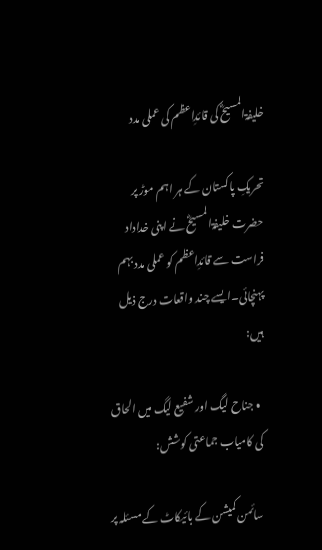خلیفۃالمسیحؓ کی قائدِاعظم کی عملی مدد

تحریکِ پاکستان کے ہر اہم موڑ پر حضرت خلیفۃالمسیحؓ نے اپنی خداداد فراست سے قائدِاعظم کو عملی مدد بہم پہنچائی۔ایسے چند واقعات درج ذیل ہیں:

  • جناح لیگ اور شفیع لیگ میں الحاق کی کامیاب جماعتی کوشش:

سائمن کمیشن کے بائیکاٹ کے مسئلہ پر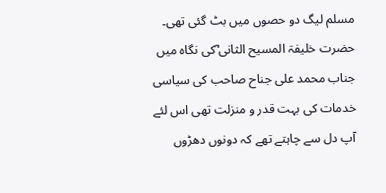مسلم لیگ دو حصوں میں بٹ گئی تھی۔ حضرت خلیفۃ المسیح الثانی ؓکی نگاہ میں جناب محمد علی جناح صاحب کی سیاسی خدمات کی بہت قدر و منزلت تھی اس لئے آپ دل سے چاہتے تھے کہ دونوں دھڑوں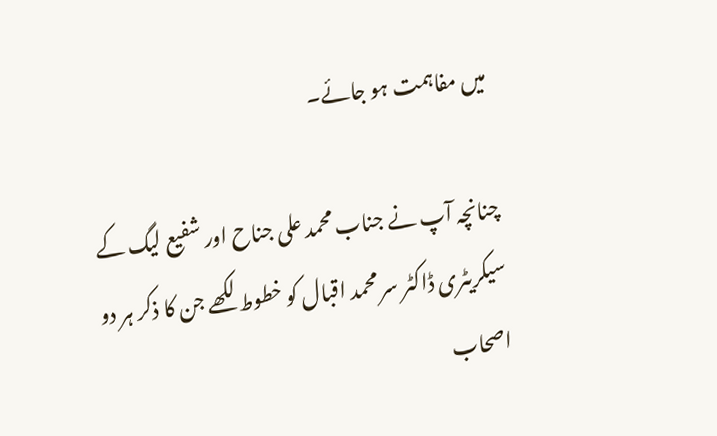میں مفاہمت ہو جائے۔

چنانچہ آپ نے جناب محمد علی جناح اور شفیع لیگ کے سیکریٹری ڈاکٹر سر محمد اقبال کو خطوط لکھے جن کا ذکر ہر دو اصحاب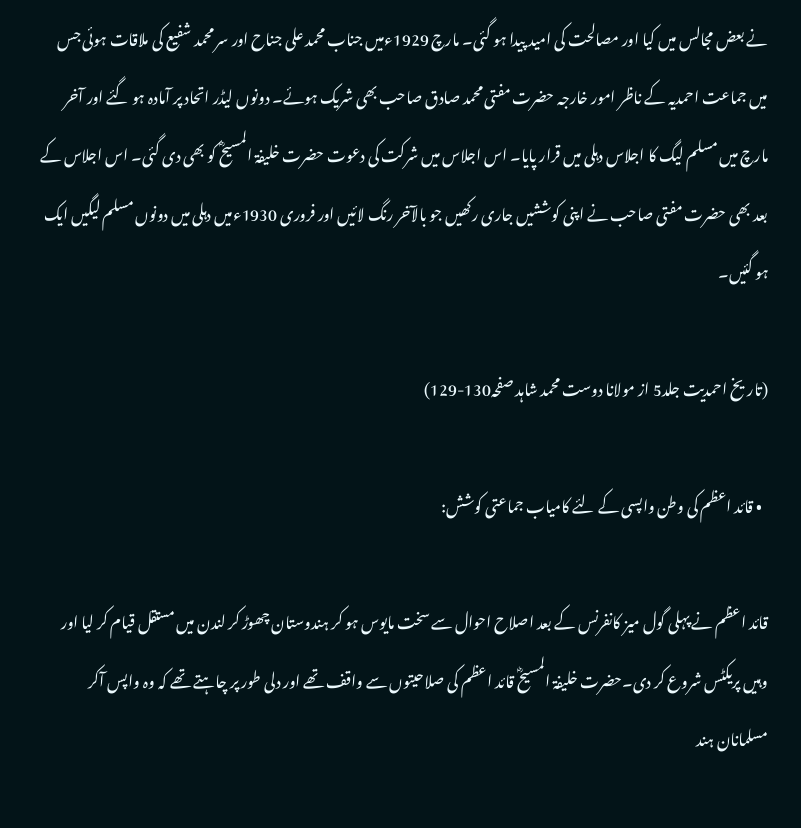نے بعض مجالس میں کیا اور مصالحت کی امید پیدا ہو گئی۔ مارچ 1929ءمیں جناب محمد علی جناح اور سر محمد شفیع کی ملاقات ہوئی جس میں جماعت احمدیہ کے ناظر امور خارجہ حضرت مفتی محمد صادق صاحب بھی شریک ہوئے۔ دونوں لیڈر اتحاد پر آمادہ ہو گئے اور آخر مارچ میں مسلم لیگ کا اجلاس دہلی میں قرار پایا۔ اس اجلاس میں شرکت کی دعوت حضرت خلیفۃ المسیحؓ کو بھی دی گئی۔ اس اجلاس کے بعد بھی حضرت مفتی صاحب نے اپنی کوششیں جاری رکھیں جو بالآخر رنگ لائیں اور فروری 1930ءمیں دہلی میں دونوں مسلم لیگیں ایک ہو گئیں۔

(تاریخ احمدیت جلد5 از مولانا دوست محمد شاہد صفحہ130-129)

  • قائد اعظم کی وطن واپسی کے لئے کامیاب جماعتی کوشش:

قائد اعظم نے پہلی گول میز کانفرنس کے بعد اصلاح احوال سے سخت مایوس ہو کر ہندوستان چھوڑ کر لندن میں مستقل قیام کر لیا اور وہیں پریکٹس شروع کر دی۔حضرت خلیفۃ المسیحؓ قائد اعظم کی صلاحیتوں سے واقف تھے اور دلی طور پر چاہتے تھے کہ وہ واپس آکر مسلمانان ہند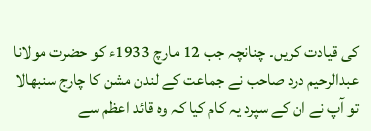کی قیادت کریں۔ چنانچہ جب 12 مارچ 1933ء کو حضرت مولانا عبدالرحیم درد صاحب نے جماعت کے لندن مشن کا چارج سنبھالا تو آپ نے ان کے سپرد یہ کام کیا کہ وہ قائد اعظم سے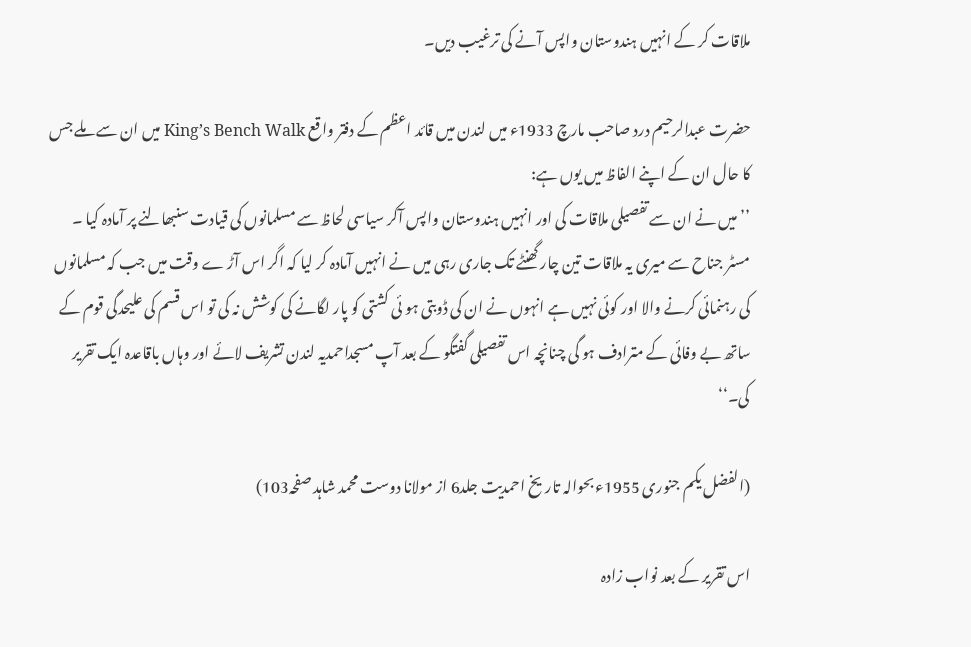ملاقات کر کے انہیں ہندوستان واپس آنے کی ترغیب دیں۔

حضرت عبدالرحیم درد صاحب مارچ 1933ء میں لندن میں قائد اعظم کے دفتر واقع King’s Bench Walk میں ان سے ملے جس کا حال ان کے اپنے الفاظ میں یوں ہے:
’’میں نے ان سے تفصیلی ملاقات کی اور انہیں ہندوستان واپس آکر سیاسی لحاظ سے مسلمانوں کی قیادت سنبھالنے پر آمادہ کیا ۔ مسٹر جناح سے میری یہ ملاقات تین چار گھنٹے تک جاری رہی میں نے انہیں آمادہ کر لیا کہ اگر اس آڑ ے وقت میں جب کہ مسلمانوں کی رہنمائی کرنے والا اور کوئی نہیں ہے انہوں نے ان کی ڈوبتی ہو ئی کشتی کو پار لگانے کی کوشش نہ کی تو اس قسم کی علیحدگی قوم کے ساتھ بے وفائی کے مترادف ہو گی چنانچہ اس تفصیلی گفتگو کے بعد آپ مسجداحمدیہ لندن تشریف لائے اور وہاں باقاعدہ ایک تقریر کی۔‘‘

(الفضل یکم جنوری 1955ء بحوالہ تاریخ احمدیت جلد6 از مولانا دوست محمد شاہد صفحہ103)

اس تقریر کے بعد نواب زادہ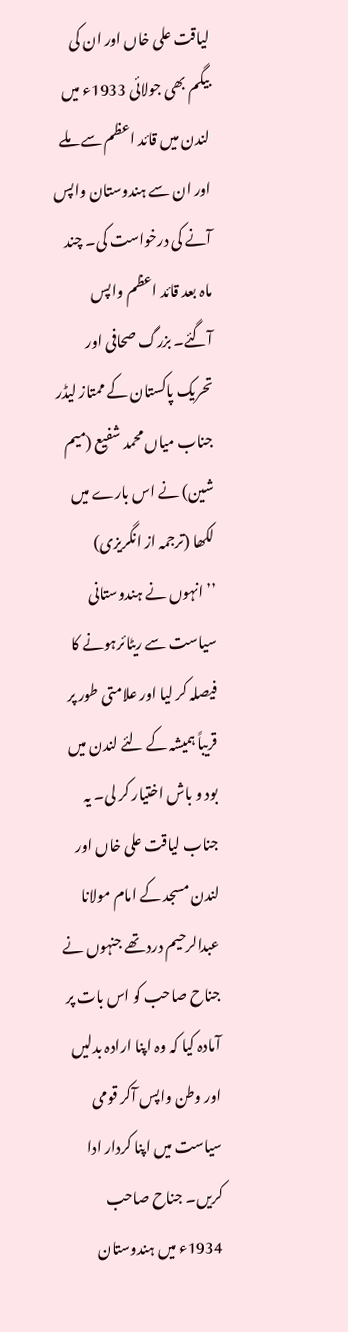لیاقت علی خاں اور ان کی بیگم بھی جولائی 1933ء میں لندن میں قائد اعظم سے ملے اور ان سے ہندوستان واپس آنے کی درخواست کی۔ چند ماہ بعد قائد اعظم واپس آگئے۔ بزرگ صحافی اور تحریک پاکستان کے ممتاز لیڈر جناب میاں محمد شفیع (میم شین) نے اس بارے میں لکھا (ترجمہ از انگریزی)
’’انہوں نے ہندوستانی سیاست سے ریٹائرہونے کا فیصلہ کر لیا اور علامتی طور پر قریباً ہمیشہ کے لئے لندن میں بود و باش اختیار کر لی۔ یہ جناب لیاقت علی خاں اور لندن مسجد کے امام مولانا عبدالرحیم درد تھے جنہوں نے جناح صاحب کو اس بات پر آمادہ کیا کہ وہ اپنا ارادہ بدلیں اور وطن واپس آکر قومی سیاست میں اپنا کردار ادا کریں۔ جناح صاحب 1934ء میں ہندوستان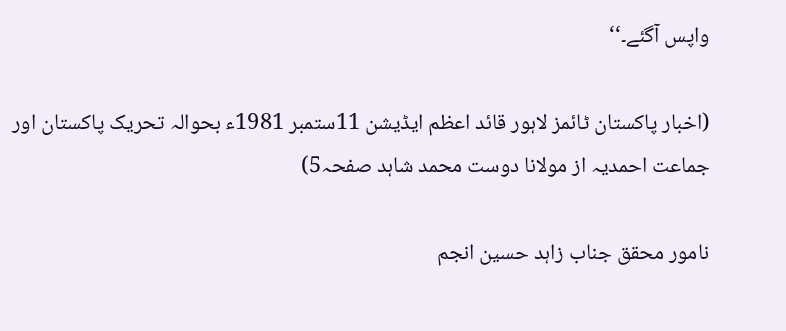واپس آگئے۔‘‘

(اخبار پاکستان ٹائمز لاہور قائد اعظم ایڈیشن 11ستمبر 1981ء بحوالہ تحریک پاکستان اور جماعت احمدیہ از مولانا دوست محمد شاہد صفحہ5)

نامور محقق جناب زاہد حسین انجم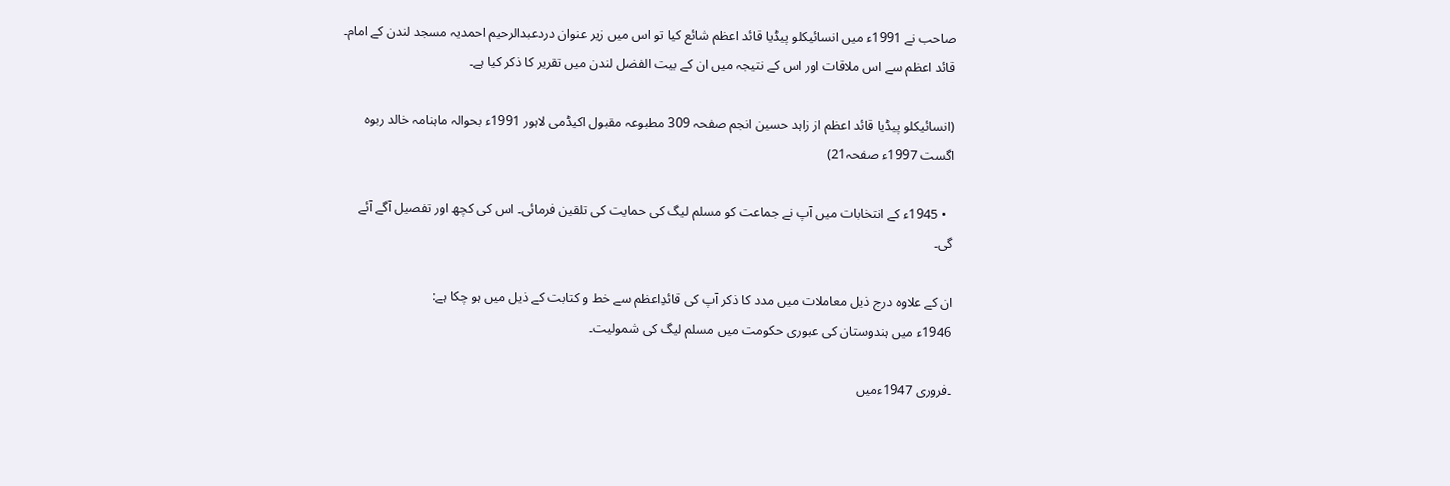صاحب نے 1991ء میں انسائیکلو پیڈیا قائد اعظم شائع کیا تو اس میں زیر عنوان دردعبدالرحیم احمدیہ مسجد لندن کے امام۔ قائد اعظم سے اس ملاقات اور اس کے نتیجہ میں ان کے بیت الفضل لندن میں تقریر کا ذکر کیا ہے۔

(انسائیکلو پیڈیا قائد اعظم از زاہد حسین انجم صفحہ 309 مطبوعہ مقبول اکیڈمی لاہور 1991ء بحوالہ ماہنامہ خالد ربوہ اگست 1997ء صفحہ21)

  • 1945ء کے انتخابات میں آپ نے جماعت کو مسلم لیگ کی حمایت کی تلقین فرمائی۔ اس کی کچھ اور تفصیل آگے آئے گی۔

ان کے علاوہ درج ذیل معاملات میں مدد کا ذکر آپ کی قائدِاعظم سے خط و کتابت کے ذیل میں ہو چکا ہے:
1946ء میں ہندوستان کی عبوری حکومت میں مسلم لیگ کی شمولیت۔

۔فروری 1947ءمیں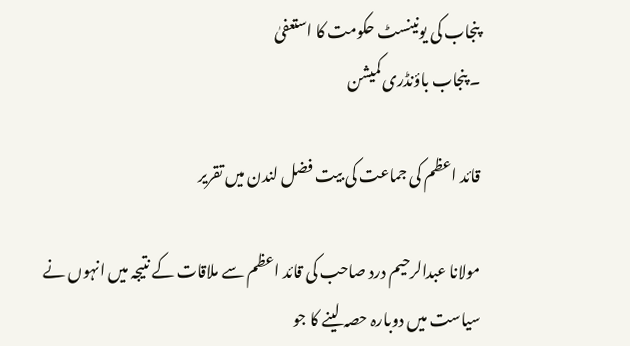پنجاب کی یونینسٹ حکومت کا استعفیٰ
۔ پنجاب باؤنڈری کمیشن

قائد اعظم کی جماعت کی بیت فضل لندن میں تقریر

مولانا عبدالرحیم درد صاحب کی قائد اعظم سے ملاقات کے نتیجہ میں انہوں نے سیاست میں دوبارہ حصہ لینے کا جو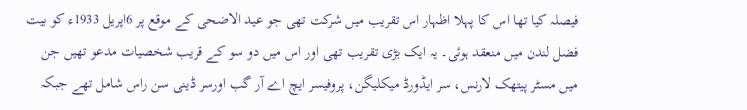فیصلہ کیا تھا اس کا پہلا اظہار اس تقریب میں شرکت تھی جو عید الاضحی کے موقع پر 6اپریل 1933ء کو بیت فضل لندن میں منعقد ہوئی۔ یہ ایک بڑی تقریب تھی اور اس میں دو سو کے قریب شخصیات مدعو تھیں جن میں مسٹر پیتھک لارنس، سر ایڈورڈ میکلیگن، پروفیسر ایچ اے آر گب اورسر ڈینی سن راس شامل تھے جبکہ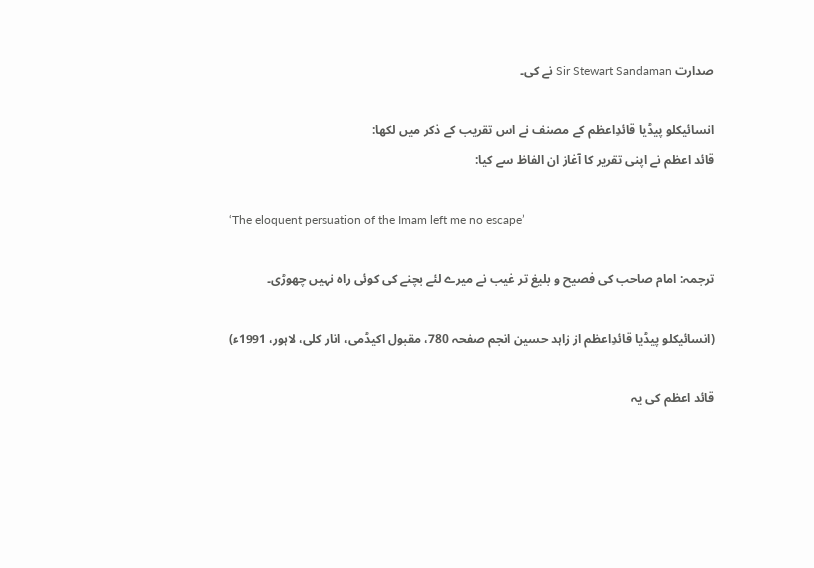صدارت Sir Stewart Sandaman نے کی۔

انسائیکلو پیڈیا قائدِاعظم کے مصنف نے اس تقریب کے ذکر میں لکھا:
قائد اعظم نے اپنی تقریر کا آغاز ان الفاظ سے کیا:

‘The eloquent persuation of the Imam left me no escape’

ترجمہ: امام صاحب کی فصیح و بلیغ تر غیب نے میرے لئے بچنے کی کوئی راہ نہیں چھوڑی۔

(انسائیکلو پیڈیا قائدِاعظم از زاہد حسین انجم صفحہ 780، مقبول اکیڈمی، انار کلی، لاہور، 1991ء)

قائد اعظم کی یہ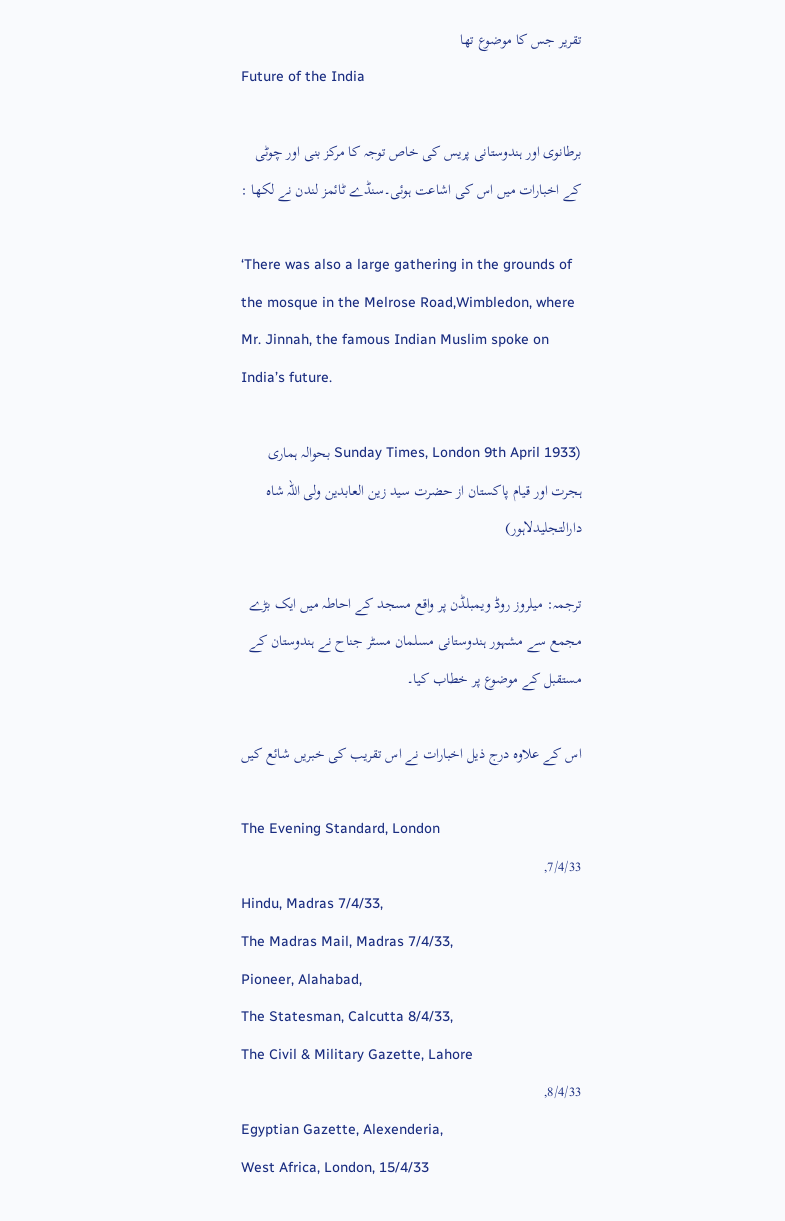تقریر جس کا موضوع تھا
Future of the India

برطانوی اور ہندوستانی پریس کی خاص توجہ کا مرکز بنی اور چوٹی کے اخبارات میں اس کی اشاعت ہوئی۔سنڈے ٹائمز لندن نے لکھا :

‘There was also a large gathering in the grounds of the mosque in the Melrose Road,Wimbledon, where Mr. Jinnah, the famous Indian Muslim spoke on India’s future.

(Sunday Times, London 9th April 1933 بحوالہ ہماری ہجرت اور قیام پاکستان از حضرت سید زین العابدین ولی اللہ شاہ دارالتجلیدلاہور)

ترجمہ: میلروز روڈ ویمبلڈن پر واقع مسجد کے احاطہ میں ایک بڑے مجمع سے مشہور ہندوستانی مسلمان مسٹر جناح نے ہندوستان کے مستقبل کے موضوع پر خطاب کیا۔

اس کے علاوہ درج ذیل اخبارات نے اس تقریب کی خبریں شائع کیں

The Evening Standard, London
7/4/33,
Hindu, Madras 7/4/33,
The Madras Mail, Madras 7/4/33,
Pioneer, Alahabad,
The Statesman, Calcutta 8/4/33,
The Civil & Military Gazette, Lahore
8/4/33,
Egyptian Gazette, Alexenderia,
West Africa, London, 15/4/33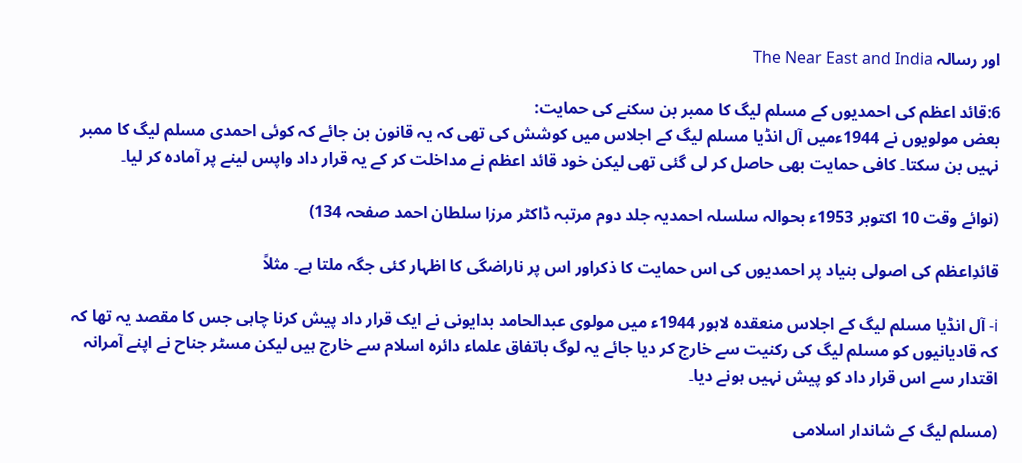اور رسالہ The Near East and India

6:قائد اعظم کی احمدیوں کے مسلم لیگ کا ممبر بن سکنے کی حمایت:
بعض مولویوں نے 1944ءمیں آل انڈیا مسلم لیگ کے اجلاس میں کوشش کی تھی کہ یہ قانون بن جائے کہ کوئی احمدی مسلم لیگ کا ممبر نہیں بن سکتا۔ کافی حمایت بھی حاصل کر لی گئی تھی لیکن خود قائد اعظم نے مداخلت کر کے یہ قرار داد واپس لینے پر آمادہ کر لیا۔

(نوائے وقت 10 اکتوبر 1953ء بحوالہ سلسلہ احمدیہ جلد دوم مرتبہ ڈاکٹر مرزا سلطان احمد صفحہ 134)

قائدِاعظم کی اصولی بنیاد پر احمدیوں کی اس حمایت کا ذکراور اس پر ناراضگی کا اظہار کئی جگہ ملتا ہے۔ مثلاً

i- آل انڈیا مسلم لیگ کے اجلاس منعقدہ لاہور 1944ء میں مولوی عبدالحامد بدایونی نے ایک قرار داد پیش کرنا چاہی جس کا مقصد یہ تھا کہ کہ قادیانیوں کو مسلم لیگ کی رکنیت سے خارج کر دیا جائے یہ لوگ باتفاق علماء دائرہ اسلام سے خارج ہیں لیکن مسٹر جناح نے اپنے آمرانہ اقتدار سے اس قرار داد کو پیش نہیں ہونے دیا۔

(مسلم لیگ کے شاندار اسلامی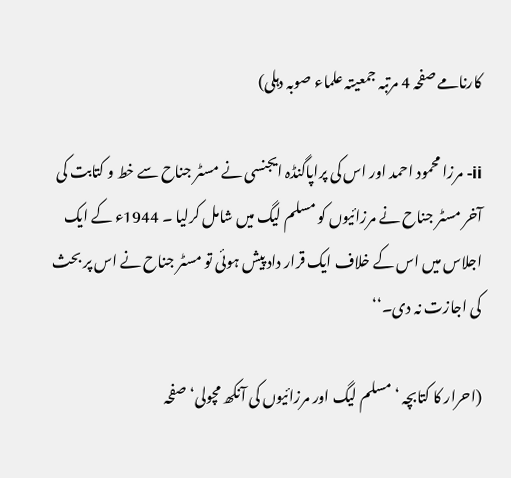کارنامے صفحہ 4 مرتبہ جمعیتہ علماء صوبہ دہلی)

ii- مرزا محمود احمد اور اس کی پراپاگنڈہ ایجنسی نے مسٹر جناح سے خط و کتابت کی آخر مسٹر جناح نے مرزائیوں کو مسلم لیگ میں شامل کرلیا ۔ 1944ء کے ایک اجلاس میں اس کے خلاف ایک قرار داد پیش ہوئی تو مسٹر جناح نے اس پر بحث کی اجازت نہ دی۔‘‘

(احرار کا کتابچہ ‘مسلم لیگ اور مرزائیوں کی آنکھ مچولی‘ صفحہ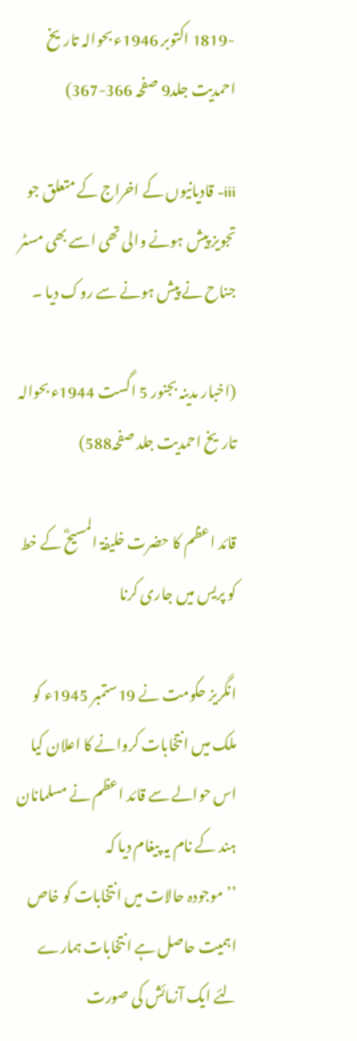-1819 اکتوبر 1946ء بحوالہ تاریخ احمدیت جلد9 صفحہ 366-367)

iii- قادیانیوں کے اخراج کے متعلق جو تجویز پیش ہونے والی تھی اسے بھی مسٹر جناح نے پیش ہونے سے روک دیا ۔

(اخبار مدینہ بجنور 5 اگست 1944ء بحوالہ تاریخ احمدیت جلد صفحہ588)

قائد اعظم کا حضرت خلیفۃ المسیحؓ کے خط کو پریس میں جاری کرنا

انگریز حکومت نے 19ستمبر 1945ء کو ملک میں انتخابات کروانے کا اعلان کیا اس حوالے سے قائد اعظم نے مسلمانان ہند کے نام یہ پیغام دیا کہ
’’موجودہ حالات میں انتخابات کو خاص اہمیت حاصل ہے انتخابات ہمارے لئے ایک آزمائش کی صورت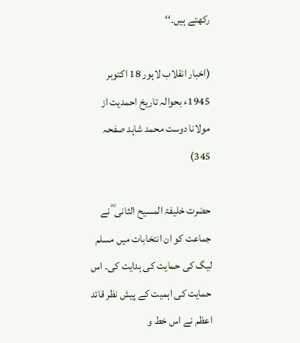رکھتے ہیں۔‘‘

(اخبار انقلاب لاہور 18 اکتوبر 1945ء بحوالہ تاریخ احمدیت از مولانا دوست محمد شاہد صفحہ 345)

حضرت خلیفۃ المسیح الثانی ؓ نے جماعت کو ان انتخابات میں مسلم لیگ کی حمایت کی ہدایت کی۔ اس حمایت کی اہمیت کے پیش نظر قائد اعظم نے اس خط و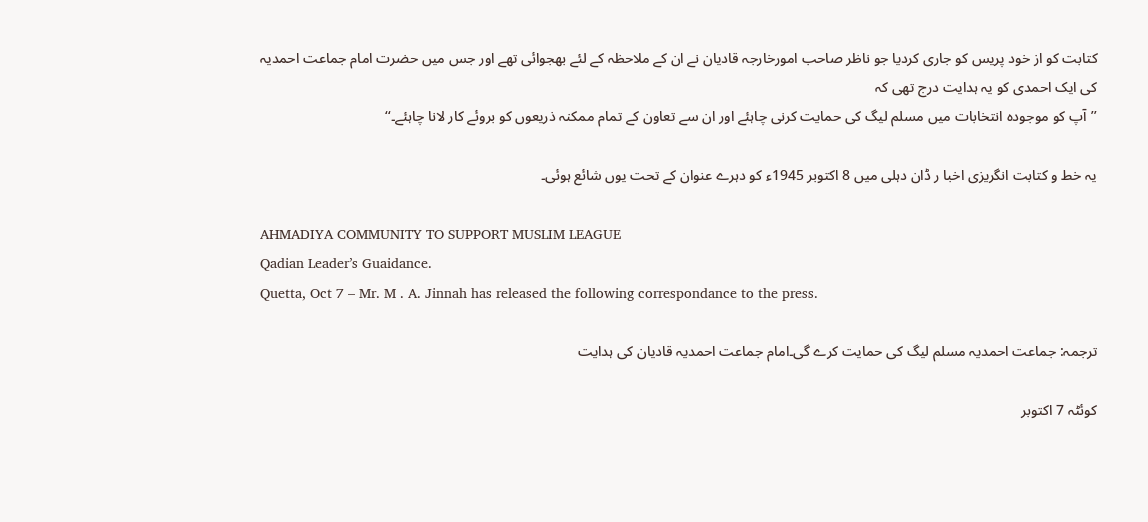کتابت کو از خود پریس کو جاری کردیا جو ناظر صاحب امورخارجہ قادیان نے ان کے ملاحظہ کے لئے بھجوائی تھے اور جس میں حضرت امام جماعت احمدیہ کی ایک احمدی کو یہ ہدایت درج تھی کہ
’’آپ کو موجودہ انتخابات میں مسلم لیگ کی حمایت کرنی چاہئے اور ان سے تعاون کے تمام ممکنہ ذریعوں کو بروئے کار لانا چاہئے۔‘‘

یہ خط و کتابت انگریزی اخبا ر ڈان دہلی میں 8 اکتوبر 1945ء کو دہرے عنوان کے تحت یوں شائع ہوئی۔

AHMADIYA COMMUNITY TO SUPPORT MUSLIM LEAGUE
Qadian Leader’s Guaidance.
Quetta, Oct 7 – Mr. M . A. Jinnah has released the following correspondance to the press.

ترجمہ: جماعت احمدیہ مسلم لیگ کی حمایت کرے گی۔امام جماعت احمدیہ قادیان کی ہدایت

کوئٹہ 7 اکتوبر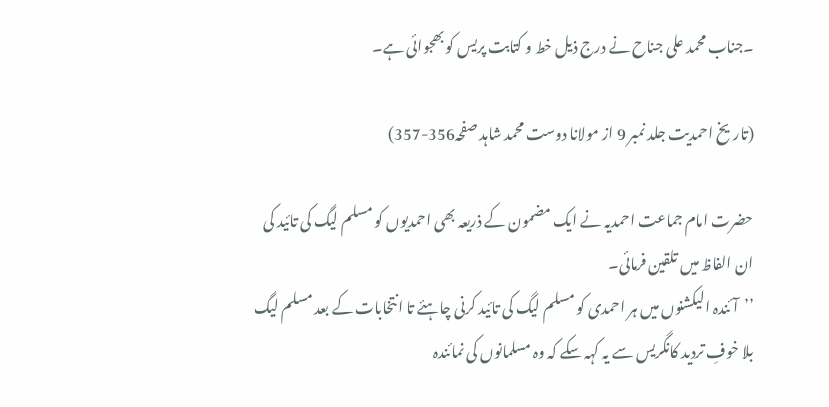۔جناب محمد علی جناح نے درج ذیل خط و کتابت پریس کو بھجوائی ہے۔

(تاریخ احمدیت جلد نمبر 9 از مولانا دوست محمد شاہد صفحہ356-357)

حضرت امام جماعت احمدیہ نے ایک مضمون کے ذریعہ بھی احمدیوں کو مسلم لیگ کی تائید کی ان الفاظ میں تلقین فرمائی۔
’’آئندہ الیکشنوں میں ہر احمدی کو مسلم لیگ کی تائید کرنی چاہئے تا انتخابات کے بعد مسلم لیگ بلا خوفِ تردید کانگریس سے یہ کہہ سکے کہ وہ مسلمانوں کی نمائندہ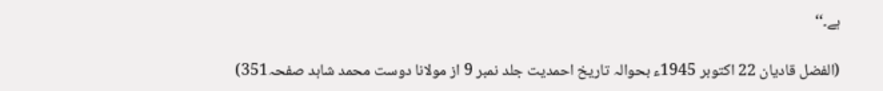ہے۔‘‘

(الفضل قادیان 22 اکتوبر 1945ء بحوالہ تاریخ احمدیت جلد نمبر 9 از مولانا دوست محمد شاہد صفحہ351)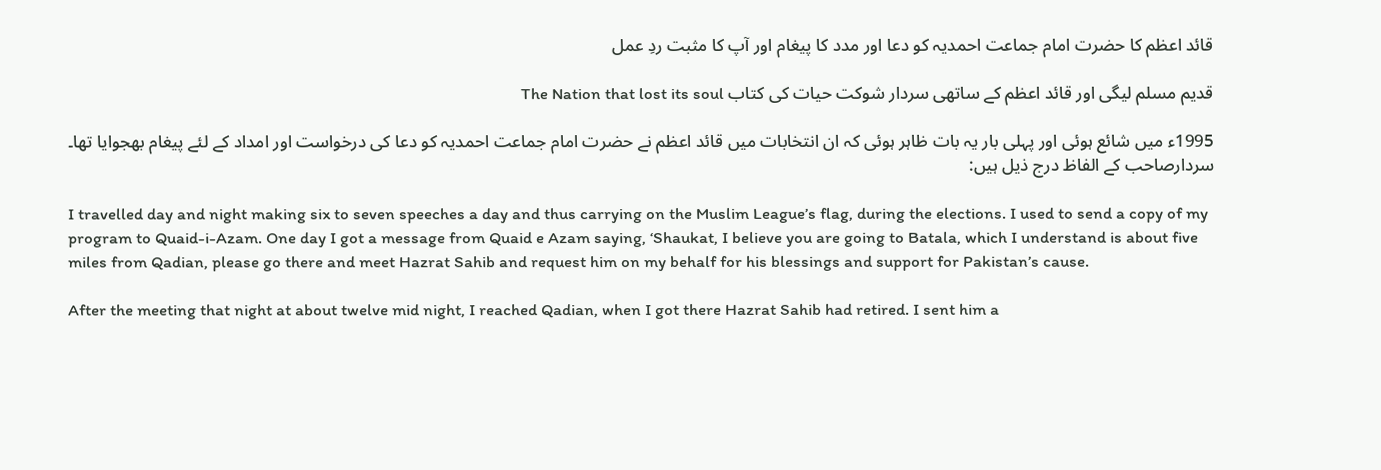قائد اعظم کا حضرت امام جماعت احمدیہ کو دعا اور مدد کا پیغام اور آپ کا مثبت ردِ عمل

قدیم مسلم لیگی اور قائد اعظم کے ساتھی سردار شوکت حیات کی کتاب The Nation that lost its soul

1995ء میں شائع ہوئی اور پہلی بار یہ بات ظاہر ہوئی کہ ان انتخابات میں قائد اعظم نے حضرت امام جماعت احمدیہ کو دعا کی درخواست اور امداد کے لئے پیغام بھجوایا تھا۔ سردارصاحب کے الفاظ درج ذیل ہیں:

I travelled day and night making six to seven speeches a day and thus carrying on the Muslim League’s flag, during the elections. I used to send a copy of my program to Quaid-i-Azam. One day I got a message from Quaid e Azam saying, ‘Shaukat, I believe you are going to Batala, which I understand is about five miles from Qadian, please go there and meet Hazrat Sahib and request him on my behalf for his blessings and support for Pakistan’s cause.

After the meeting that night at about twelve mid night, I reached Qadian, when I got there Hazrat Sahib had retired. I sent him a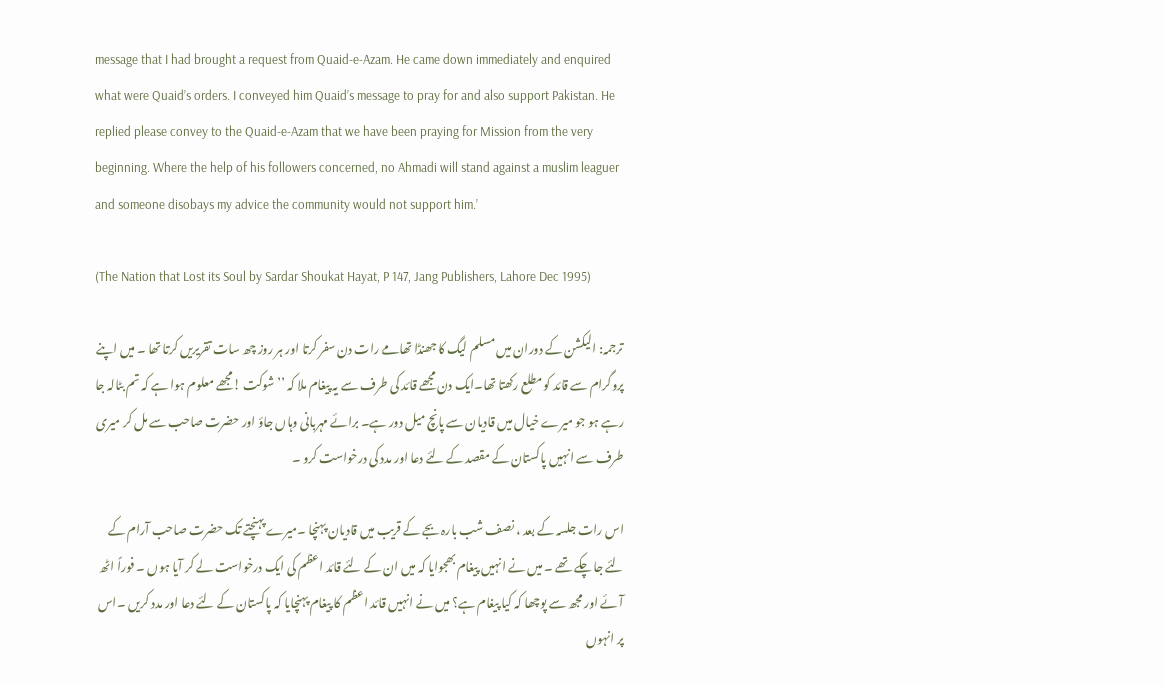message that I had brought a request from Quaid-e-Azam. He came down immediately and enquired what were Quaid’s orders. I conveyed him Quaid’s message to pray for and also support Pakistan. He replied please convey to the Quaid-e-Azam that we have been praying for Mission from the very beginning. Where the help of his followers concerned, no Ahmadi will stand against a muslim leaguer and someone disobays my advice the community would not support him.’

(The Nation that Lost its Soul by Sardar Shoukat Hayat, P 147, Jang Publishers, Lahore Dec 1995)

ترجمہ: الیکشن کے دوران میں مسلم لیگ کا جھنڈا تھامے رات دن سفر کرتا اور ہر روز چھ سات تقریریں کرتا تھا ۔ میں اپنے پروگرام سے قائد کو مطلع رکھتا تھا۔ایک دن مجھے قائد کی طرف سے یہ پیغام ملا کہ ’’شوکت !مجھے معلوم ہوا ہے کہ تم بٹالہ جا رہے ہو جو میرے خیال میں قادیان سے پانچ میل دور ہے۔ برائے مہربانی وہاں جاؤ اور حضرت صاحب سے مل کر میری طرف سے انہیں پاکستان کے مقصد کے لئے دعا اور مدد کی درخواست کرو ۔

اس رات جلسہ کے بعد ، نصف شب بارہ بجے کے قریب میں قادیان پہنچا ۔میرے پہنچتے تک حضرت صاحب آرام کے لئے جا چکے تھے ۔ میں نے انہیں پیغام بھجوایا کہ میں ان کے لئے قائد اعظم کی ایک درخواست لے کر آیا ہوں ۔ فوراً اٹھ آئے اور مجھ سے پوچھا کہ کیا پیغام ہے؟ میں نے انہیں قائد اعظم کا پیغام پہنچایا کہ پاکستان کے لئے دعا اور مدد کریں ۔اس پر انہوں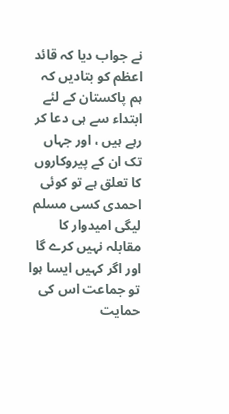نے جواب دیا کہ قائد اعظم کو بتادیں کہ ہم پاکستان کے لئے ابتداء سے ہی دعا کر رہے ہیں ، اور جہاں تک ان کے پیروکاروں کا تعلق ہے تو کوئی احمدی کسی مسلم لیگی امیدوار کا مقابلہ نہیں کرے گا اور اگر کہیں ایسا ہوا تو جماعت اس کی حمایت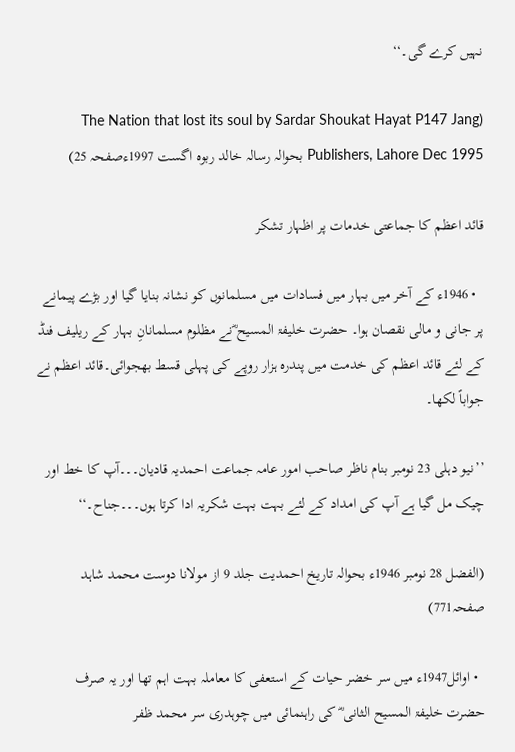نہیں کرے گی۔‘‘

(The Nation that lost its soul by Sardar Shoukat Hayat P147 Jang Publishers, Lahore Dec 1995 بحوالہ رسالہ خالد ربوہ اگست 1997ءصفحہ 25)

قائد اعظم کا جماعتی خدمات پر اظہار تشکر

  • 1946ء کے آخر میں بہار میں فسادات میں مسلمانوں کو نشانہ بنایا گیا اور بڑے پیمانے پر جانی و مالی نقصان ہوا۔ حضرت خلیفۃ المسیح ؓنے مظلوم مسلمانانِ بہار کے ریلیف فنڈ کے لئے قائد اعظم کی خدمت میں پندرہ ہزار روپے کی پہلی قسط بھجوائی۔قائد اعظم نے جواباً لکھا۔

’’نیو دہلی 23 نومبر بنام ناظر صاحب امور عامہ جماعت احمدیہ قادیان۔۔۔آپ کا خط اور چیک مل گیا ہے آپ کی امداد کے لئے بہت بہت شکریہ ادا کرتا ہوں۔۔۔جناح۔‘‘

(الفضل 28 نومبر 1946ء بحوالہ تاریخ احمدیت جلد 9 از مولانا دوست محمد شاہد صفحہ771)

  • اوائل1947ء میں سر خضر حیات کے استعفی کا معاملہ بہت اہم تھا اور یہ صرف حضرت خلیفۃ المسیح الثانی ؓ کی راہنمائی میں چوہدری سر محمد ظفر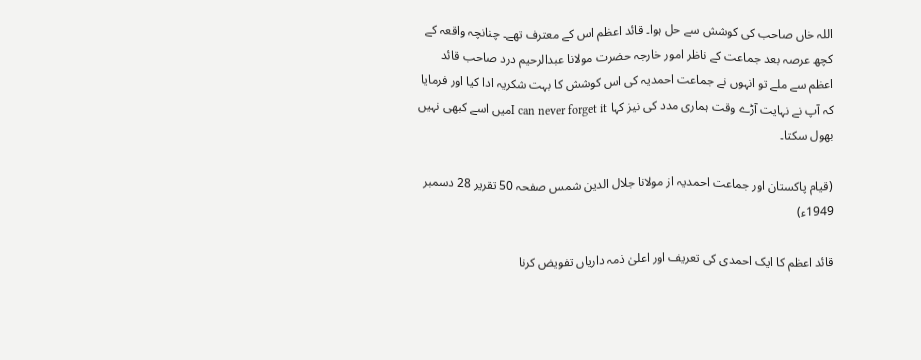اللہ خاں صاحب کی کوشش سے حل ہوا۔ قائد اعظم اس کے معترف تھے۔ چنانچہ واقعہ کے کچھ عرصہ بعد جماعت کے ناظر امور خارجہ حضرت مولانا عبدالرحیم درد صاحب قائد اعظم سے ملے تو انہوں نے جماعت احمدیہ کی اس کوشش کا بہت شکریہ ادا کیا اور فرمایا کہ آپ نے نہایت آڑے وقت ہماری مدد کی نیز کہا I can never forget itمیں اسے کبھی نہیں بھول سکتا۔

(قیام پاکستان اور جماعت احمدیہ از مولانا جلال الدین شمس صفحہ 50 تقریر 28 دسمبر 1949ء)

قائد اعظم کا ایک احمدی کی تعریف اور اعلیٰ ذمہ داریاں تفویض کرنا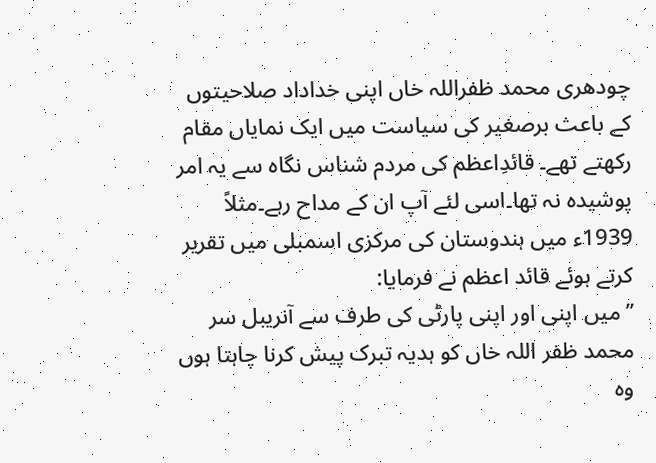چودھری محمد ظفراللہ خاں اپنی خداداد صلاحیتوں کے باعث برصغیر کی سیاست میں ایک نمایاں مقام رکھتے تھے۔ قائدِاعظم کی مردم شناس نگاہ سے یہ امر پوشیدہ نہ تھا۔اسی لئے آپ ان کے مداح رہے۔مثلاً
1939ء میں ہندوستان کی مرکزی اسمبلی میں تقریر کرتے ہوئے قائد اعظم نے فرمایا:
’’میں اپنی اور اپنی پارٹی کی طرف سے آنریبل سر محمد ظفر اللہ خاں کو ہدیہ تبرک پیش کرنا چاہتا ہوں وہ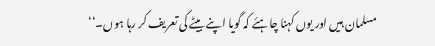مسلمان ہیں اور یوں کہنا چاہئے کہ گویا اپنے بیٹے کی تعریف کر رہا ہوں۔‘‘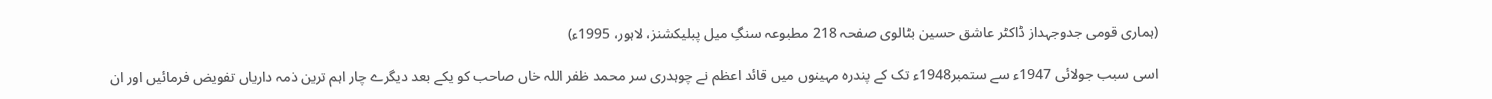(ہماری قومی جدوجہداز ڈاکٹر عاشق حسین بٹالوی صفحہ 218 مطبوعہ سنگِ میل پبلیکشنز، لاہور، 1995ء)

اسی سبب جولائی 1947ء سے ستمبر1948ء تک کے پندرہ مہینوں میں قائد اعظم نے چوہدری سر محمد ظفر اللہ خاں صاحب کو یکے بعد دیگرے چار اہم ترین ذمہ داریاں تفویض فرمائیں اور ان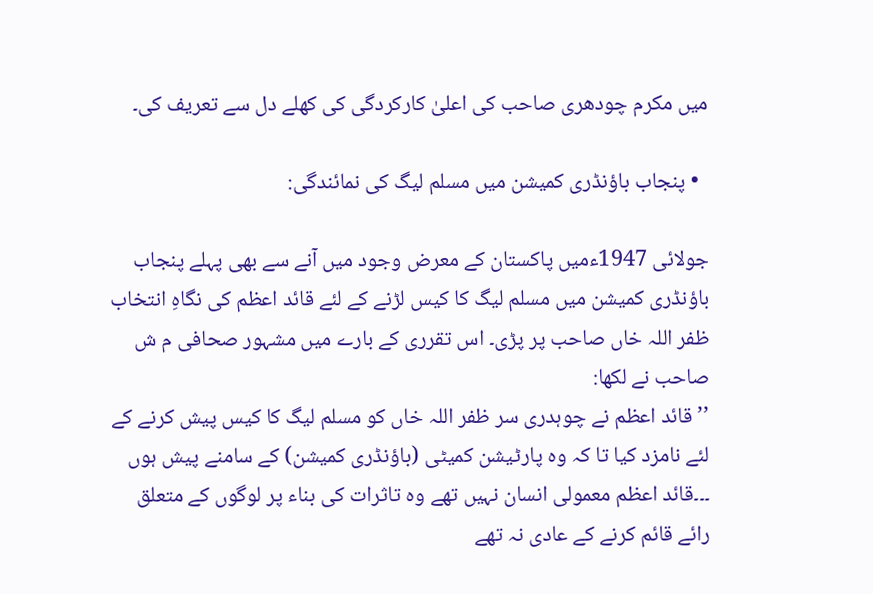میں مکرم چودھری صاحب کی اعلیٰ کارکردگی کی کھلے دل سے تعریف کی۔

  • پنجاب باؤنڈری کمیشن میں مسلم لیگ کی نمائندگی:

جولائی 1947ءمیں پاکستان کے معرض وجود میں آنے سے بھی پہلے پنجاب باؤنڈری کمیشن میں مسلم لیگ کا کیس لڑنے کے لئے قائد اعظم کی نگاہِ انتخاب ظفر اللہ خاں صاحب پر پڑی۔ اس تقرری کے بارے میں مشہور صحافی م ش صاحب نے لکھا:
’’قائد اعظم نے چوہدری سر ظفر اللہ خاں کو مسلم لیگ کا کیس پیش کرنے کے لئے نامزد کیا تا کہ وہ پارٹیشن کمیٹی (باؤنڈری کمیشن) کے سامنے پیش ہوں ۔۔۔قائد اعظم معمولی انسان نہیں تھے وہ تاثرات کی بناء پر لوگوں کے متعلق رائے قائم کرنے کے عادی نہ تھے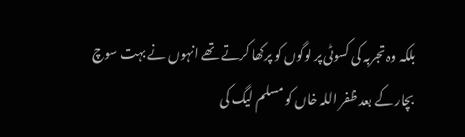بلکہ وہ تجربہ کی کسوٹی پر لوگوں کو پرکھا کرتے تھے انہوں نے بہت سوچ بچار کے بعد ظفر اللہ خاں کو مسلم لیگ کی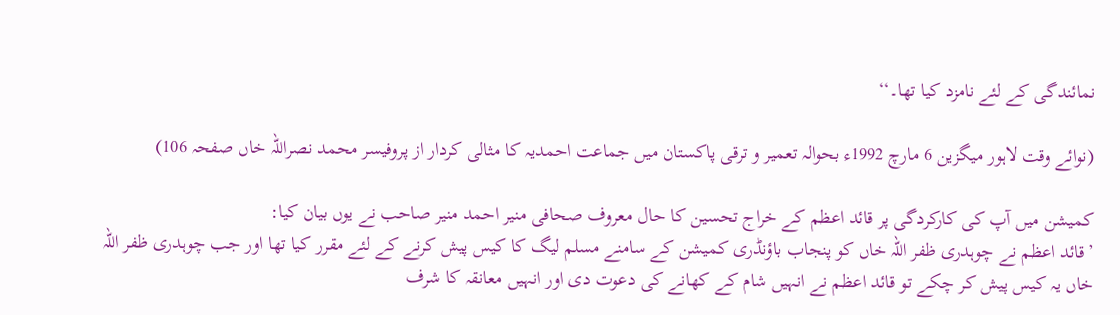نمائندگی کے لئے نامزد کیا تھا۔‘‘

(نوائے وقت لاہور میگزین 6 مارچ 1992ء بحوالہ تعمیر و ترقی پاکستان میں جماعت احمدیہ کا مثالی کردار از پروفیسر محمد نصراللہ خاں صفحہ 106)

کمیشن میں آپ کی کارکردگی پر قائد اعظم کے خراج تحسین کا حال معروف صحافی منیر احمد منیر صاحب نے یوں بیان کیا:
’قائد اعظم نے چوہدری ظفر اللہ خاں کو پنجاب باؤنڈری کمیشن کے سامنے مسلم لیگ کا کیس پیش کرنے کے لئے مقرر کیا تھا اور جب چوہدری ظفر اللہ خاں یہ کیس پیش کر چکے تو قائد اعظم نے انہیں شام کے کھانے کی دعوت دی اور انہیں معانقہ کا شرف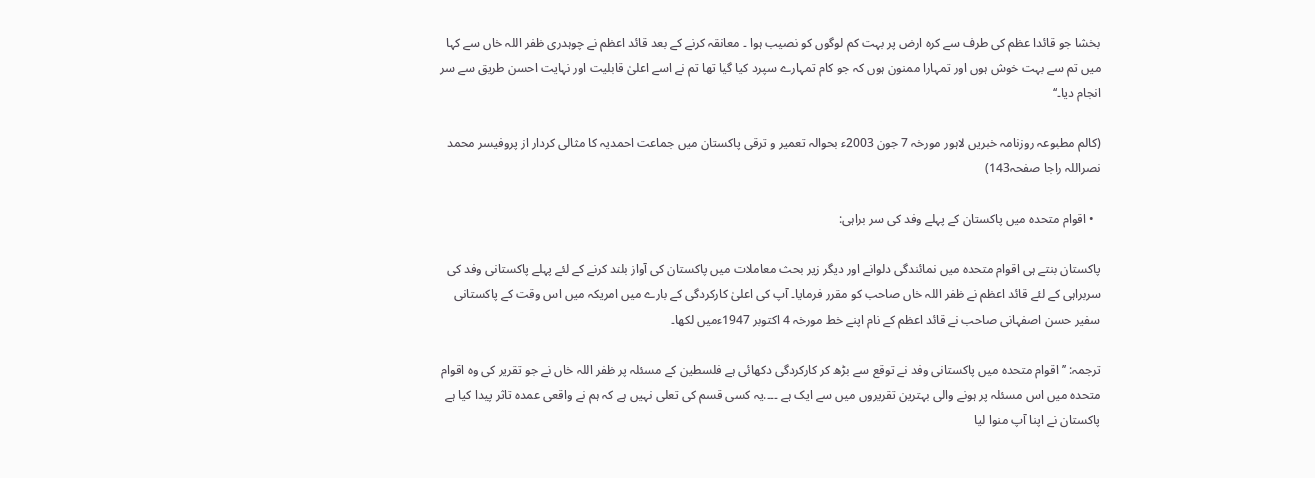بخشا جو قائدا عظم کی طرف سے کرہ ارض پر بہت کم لوگوں کو نصیب ہوا ۔ معانقہ کرنے کے بعد قائد اعظم نے چوہدری ظفر اللہ خاں سے کہا میں تم سے بہت خوش ہوں اور تمہارا ممنون ہوں کہ جو کام تمہارے سپرد کیا گیا تھا تم نے اسے اعلیٰ قابلیت اور نہایت احسن طریق سے سر انجام دیا۔‘‘

(کالم مطبوعہ روزنامہ خبریں لاہور مورخہ 7 جون 2003ء بحوالہ تعمیر و ترقی پاکستان میں جماعت احمدیہ کا مثالی کردار از پروفیسر محمد نصراللہ راجا صفحہ143)

  • اقوام متحدہ میں پاکستان کے پہلے وفد کی سر براہی:

پاکستان بنتے ہی اقوام متحدہ میں نمائندگی دلوانے اور دیگر زیر بحث معاملات میں پاکستان کی آواز بلند کرنے کے لئے پہلے پاکستانی وفد کی سربراہی کے لئے قائد اعظم نے ظفر اللہ خاں صاحب کو مقرر فرمایا۔ آپ کی اعلیٰ کارکردگی کے بارے میں امریکہ میں اس وقت کے پاکستانی سفیر حسن اصفہانی صاحب نے قائد اعظم کے نام اپنے خط مورخہ 4 اکتوبر 1947ءمیں لکھا۔

ترجمہ: ’’اقوام متحدہ میں پاکستانی وفد نے توقع سے بڑھ کر کارکردگی دکھائی ہے فلسطین کے مسئلہ پر ظفر اللہ خاں نے جو تقریر کی وہ اقوام متحدہ میں اس مسئلہ پر ہونے والی بہترین تقریروں میں سے ایک ہے ۔۔۔.یہ کسی قسم کی تعلی نہیں ہے کہ ہم نے واقعی عمدہ تاثر پیدا کیا ہے پاکستان نے اپنا آپ منوا لیا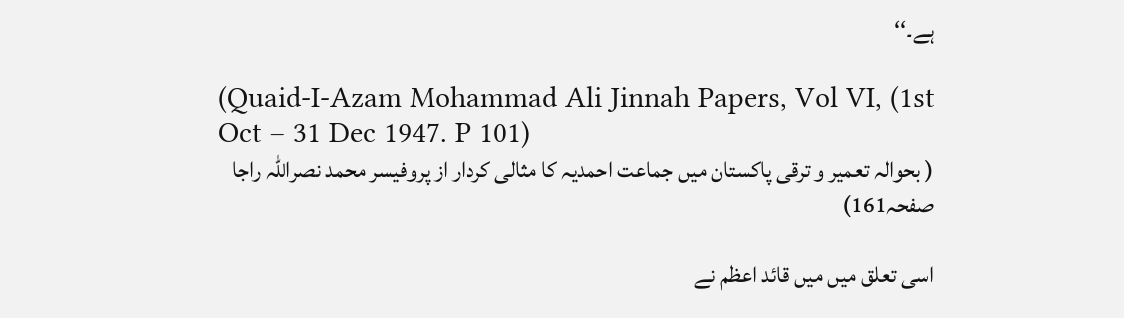ہے۔‘‘

(Quaid-I-Azam Mohammad Ali Jinnah Papers, Vol VI, (1st Oct – 31 Dec 1947. P 101)
( بحوالہ تعمیر و ترقی پاکستان میں جماعت احمدیہ کا مثالی کردار از پروفیسر محمد نصراللہ راجا صفحہ161)

اسی تعلق میں میں قائد اعظم نے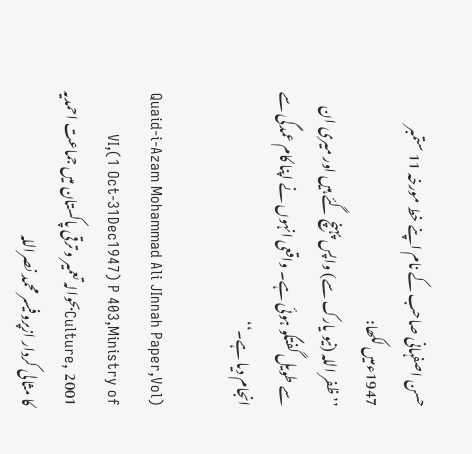حسن اصفہانی صاحب کے نام اپنے خط مورخہ 11 ستمبر 1947ءمیں لکھا:
’’ظفر اللہ (نیو یارک سے) واپس پہنچ گئے ہیں اور میری ان سے طویل گفتگو ہوئی ہے۔ واقعی انہوں نے اپنا کام عمدگی سے انجام دیا ہے۔‘‘

(Quaid-i-Azam Mohammad Ali JInnah Paper,Vol VI,(1 Oct-31Dec1947) P 403,Ministry of Culture, 2001بحوالہ تعمیر و ترقی پاکستان میں جماعت احمدیہ کا مثالی کردار ازپروفیسر محمد نصراللہ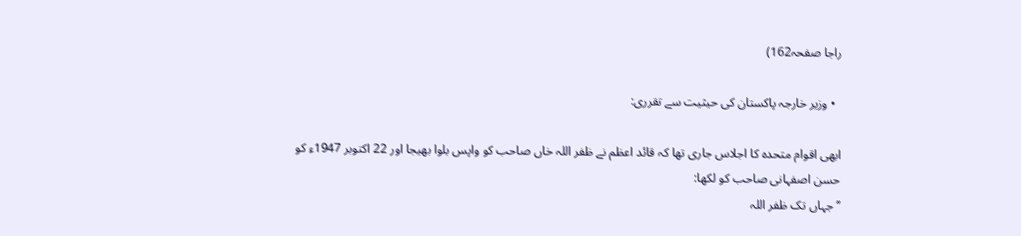راجا صفحہ162)

  • وزیر خارجہ پاکستان کی حیثیت سے تقرری:

ابھی اقوام متحدہ کا اجلاس جاری تھا کہ قائد اعظم نے ظفر اللہ خاں صاحب کو واپس بلوا بھیجا اور 22 اکتوبر 1947ء کو حسن اصفہانی صاحب کو لکھا:
’’جہاں تک ظفر اللہ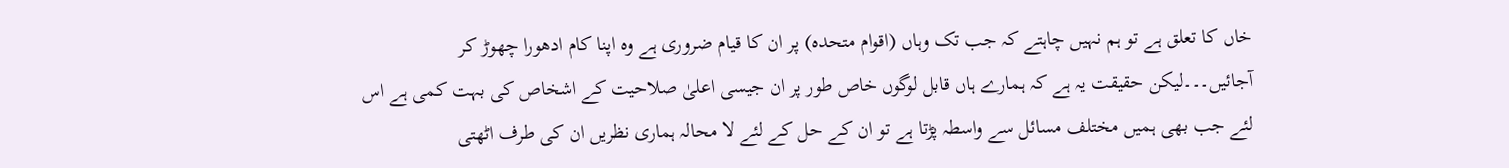خاں کا تعلق ہے تو ہم نہیں چاہتے کہ جب تک وہاں (اقوام متحدہ) پر ان کا قیام ضروری ہے وہ اپنا کام ادھورا چھوڑ کر آجائیں۔۔۔لیکن حقیقت یہ ہے کہ ہمارے ہاں قابل لوگوں خاص طور پر ان جیسی اعلیٰ صلاحیت کے اشخاص کی بہت کمی ہے اس لئے جب بھی ہمیں مختلف مسائل سے واسطہ پڑتا ہے تو ان کے حل کے لئے لا محالہ ہماری نظریں ان کی طرف اٹھتی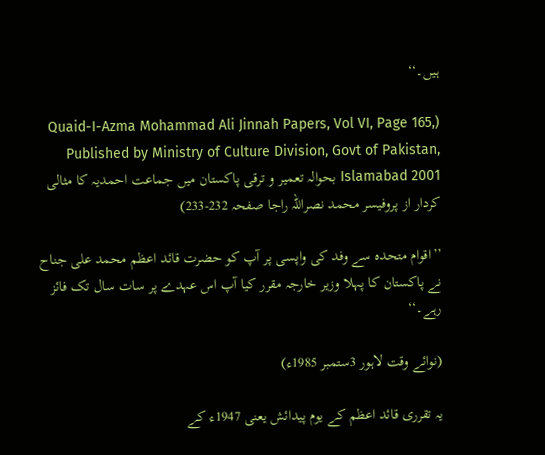ہیں۔‘‘

(Quaid-I-Azma Mohammad Ali Jinnah Papers, Vol VI, Page 165, Published by Ministry of Culture Division, Govt of Pakistan, Islamabad 2001 بحوالہ تعمیر و ترقی پاکستان میں جماعت احمدیہ کا مثالی کردار از پروفیسر محمد نصراللہ راجا صفحہ 232-233)

’’اقوام متحدہ سے وفد کی واپسی پر آپ کو حضرت قائد اعظم محمد علی جناح نے پاکستان کا پہلا وزیر خارجہ مقرر کیا آپ اس عہدے پر سات سال تک فائز رہے۔‘‘

(نوائے وقت لاہور 3ستمبر 1985ء)

یہ تقرری قائد اعظم کے یوم پیدائش یعنی 1947ء کے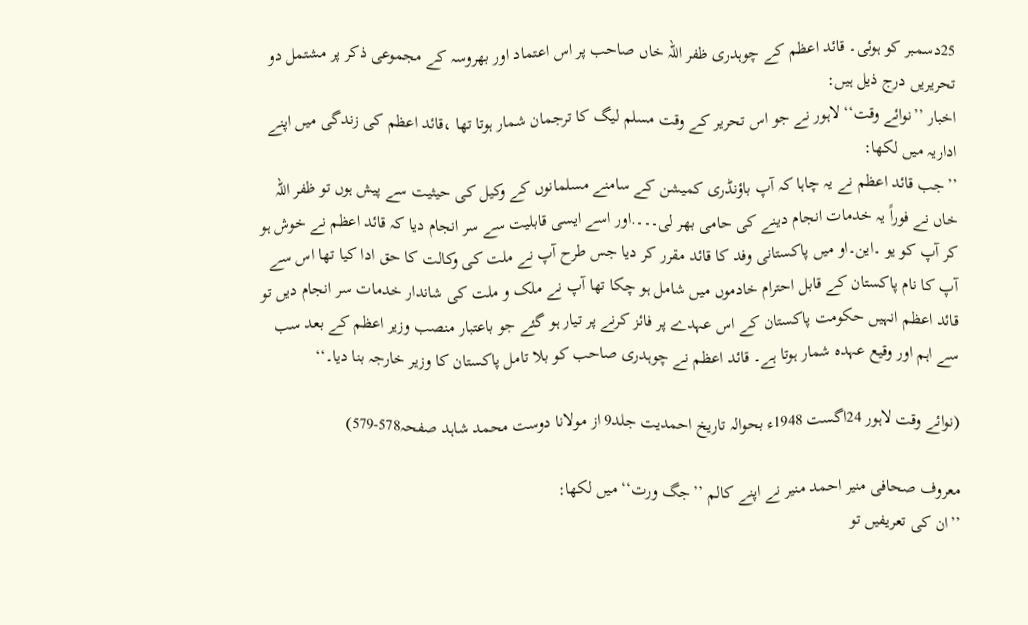25دسمبر کو ہوئی۔ قائد اعظم کے چوہدری ظفر اللہ خاں صاحب پر اس اعتماد اور بھروسہ کے مجموعی ذکر پر مشتمل دو تحریریں درج ذیل ہیں:
اخبار ’’نوائے وقت‘‘ لاہور نے جو اس تحریر کے وقت مسلم لیگ کا ترجمان شمار ہوتا تھا ،قائد اعظم کی زندگی میں اپنے اداریہ میں لکھا:
’’جب قائد اعظم نے یہ چاہا کہ آپ باؤنڈری کمیشن کے سامنے مسلمانوں کے وکیل کی حیثیت سے پیش ہوں تو ظفر اللہ خاں نے فوراً یہ خدمات انجام دینے کی حامی بھر لی۔۔۔.اور اسے ایسی قابلیت سے سر انجام دیا کہ قائد اعظم نے خوش ہو کر آپ کو یو ۔این۔او میں پاکستانی وفد کا قائد مقرر کر دیا جس طرح آپ نے ملت کی وکالت کا حق ادا کیا تھا اس سے آپ کا نام پاکستان کے قابل احترام خادموں میں شامل ہو چکا تھا آپ نے ملک و ملت کی شاندار خدمات سر انجام دیں تو قائد اعظم انہیں حکومت پاکستان کے اس عہدے پر فائز کرنے پر تیار ہو گئے جو باعتبار منصب وزیر اعظم کے بعد سب سے اہم اور وقیع عہدہ شمار ہوتا ہے۔ قائد اعظم نے چوہدری صاحب کو بلا تامل پاکستان کا وزیر خارجہ بنا دیا۔‘‘

(نوائے وقت لاہور 24اگست 1948ء بحوالہ تاریخ احمدیت جلد9 از مولانا دوست محمد شاہد صفحہ578-579)

معروف صحافی منیر احمد منیر نے اپنے کالم ’’جگ ورت‘‘ میں لکھا:
’’ان کی تعریفیں تو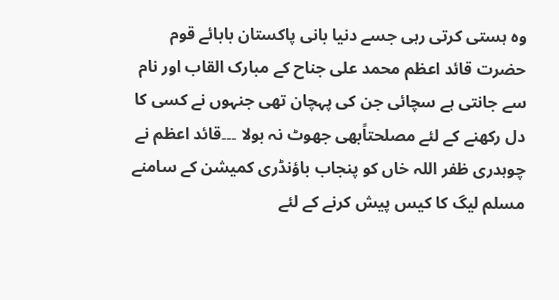وہ ہستی کرتی رہی جسے دنیا بانی پاکستان بابائے قوم حضرت قائد اعظم محمد علی جناح کے مبارک القاب اور نام سے جانتی ہے سچائی جن کی پہچان تھی جنہوں نے کسی کا دل رکھنے کے لئے مصلحتاًبھی جھوٹ نہ بولا ۔۔۔قائد اعظم نے چوہدری ظفر اللہ خاں کو پنجاب باؤنڈری کمیشن کے سامنے مسلم لیگ کا کیس پیش کرنے کے لئے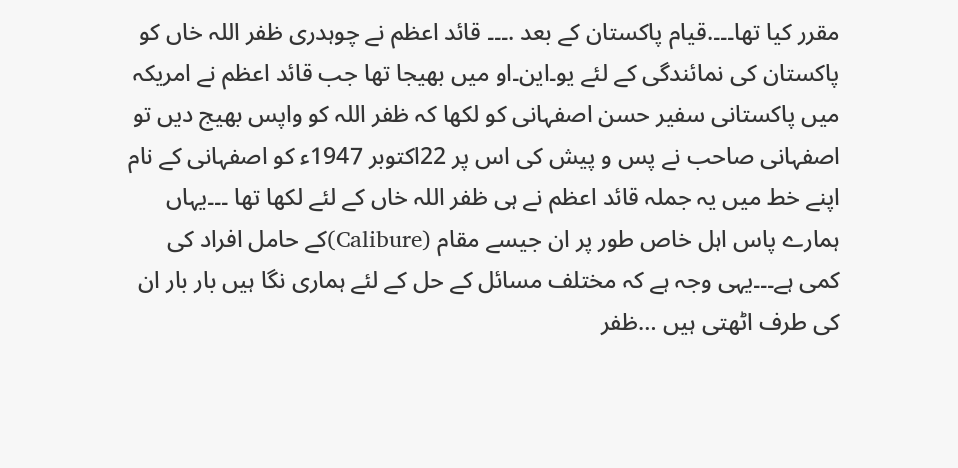مقرر کیا تھا۔۔۔.قیام پاکستان کے بعد .۔۔۔ قائد اعظم نے چوہدری ظفر اللہ خاں کو پاکستان کی نمائندگی کے لئے یو۔این۔او میں بھیجا تھا جب قائد اعظم نے امریکہ میں پاکستانی سفیر حسن اصفہانی کو لکھا کہ ظفر اللہ کو واپس بھیج دیں تو اصفہانی صاحب نے پس و پیش کی اس پر 22اکتوبر 1947ء کو اصفہانی کے نام اپنے خط میں یہ جملہ قائد اعظم نے ہی ظفر اللہ خاں کے لئے لکھا تھا ۔۔۔یہاں ہمارے پاس اہل خاص طور پر ان جیسے مقام (Calibure)کے حامل افراد کی کمی ہے۔۔۔یہی وجہ ہے کہ مختلف مسائل کے حل کے لئے ہماری نگا ہیں بار بار ان کی طرف اٹھتی ہیں …ظفر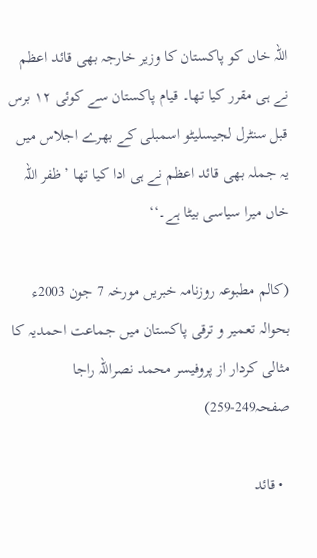اللہ خاں کو پاکستان کا وزیر خارجہ بھی قائد اعظم نے ہی مقرر کیا تھا۔ قیام پاکستان سے کوئی ۱۲ برس قبل سنٹرل لجیسلیٹو اسمبلی کے بھرے اجلاس میں یہ جملہ بھی قائد اعظم نے ہی ادا کیا تھا ’ظفر اللہ خاں میرا سیاسی بیٹا ہے۔‘‘

(کالم مطبوعہ روزنامہ خبریں مورخہ 7 جون 2003ء بحوالہ تعمیر و ترقی پاکستان میں جماعت احمدیہ کا مثالی کردار از پروفیسر محمد نصراللہ راجا صفحہ249-259)

  • قائد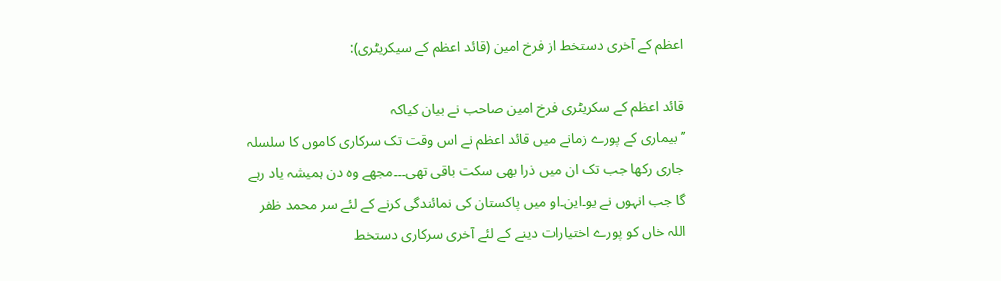اعظم کے آخری دستخط از فرخ امین (قائد اعظم کے سیکریٹری):

قائد اعظم کے سکریٹری فرخ امین صاحب نے بیان کیاکہ
’’بیماری کے پورے زمانے میں قائد اعظم نے اس وقت تک سرکاری کاموں کا سلسلہ جاری رکھا جب تک ان میں ذرا بھی سکت باقی تھی۔۔۔مجھے وہ دن ہمیشہ یاد رہے گا جب انہوں نے یو۔این۔او میں پاکستان کی نمائندگی کرنے کے لئے سر محمد ظفر اللہ خاں کو پورے اختیارات دینے کے لئے آخری سرکاری دستخط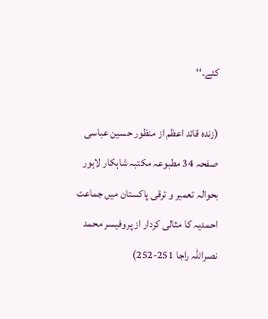کئے۔‘‘

(زندہ قائد اعظم از منظور حسین عباسی صفحہ 34 مطبوعہ مکتبہ شاہکار لاہور بحوالہ تعمیر و ترقی پاکستان میں جماعت احمدیہ کا مثالی کردار از پروفیسر محمد نصراللہ راجا 251-252)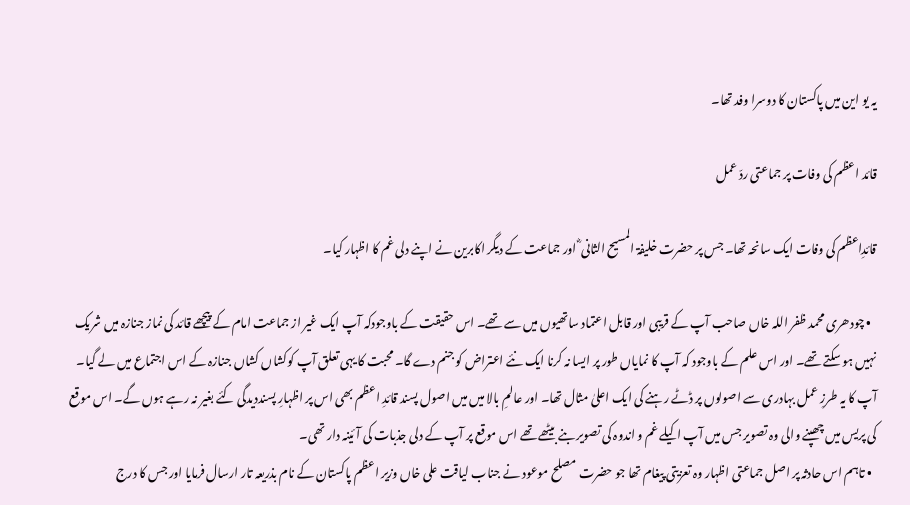یہ یو این میں پاکستان کا دوسرا وفد تھا۔

قائد اعظم کی وفات پر جماعتی ردّ عمل

قائدِاعظم کی وفات ایک سانحہ تھا۔ جس پر حضرت خلیفۃ المسیح الثانی ؓ اور جماعت کے دیگر اکابرین نے اپنے دلی غم کا اظہار کیا۔

  • چودھری محمد ظفر اللہ خاں صاحب آپ کے قریبی اور قابل اعتماد ساتھیوں میں سے تھے۔ اس حقیقت کے باوجودکہ آپ ایک غیر از جماعت امام کے پیچھے قائد کی نماز جنازہ میں شریک نہیں ہو سکتے تھے۔ اور اس علم کے باوجود کہ آپ کا نمایاں طور پر ایسا نہ کرنا ایک نئے اعتراض کو جنم دے گا۔ محبت کا یہی تعلق آپ کوکشاں کشاں جنازہ کے اس اجتماع میں لے گیا۔ آپ کا یہ طرزِ عمل بہادری سے اصولوں پر ڈٹے رہنے کی ایک اعلیٰ مثال تھا۔ اور عالمِ بالا میں میں اصول پسند قائدِ اعظم بھی اس پر اظہارِ پسنددیدگی کئے بغیر نہ رہے ہوں گے۔ اس موقع کی پریس میں چھپنے والی وہ تصویر جس میں آپ اکیلے غم و اندوہ کی تصویر بنے بیٹھے تھے اس موقع پر آپ کے دلی جذبات کی آئینہ دار تھی۔
  • تاہم اس حادثہ پر اصل جماعتی اظہار وہ تعزیتی پیغام تھا جو حضرت مصلح موعود نے جناب لیاقت علی خاں وزیر اعظم پاکستان کے نام بذریعہ تار ارسال فرمایا اور جس کا درج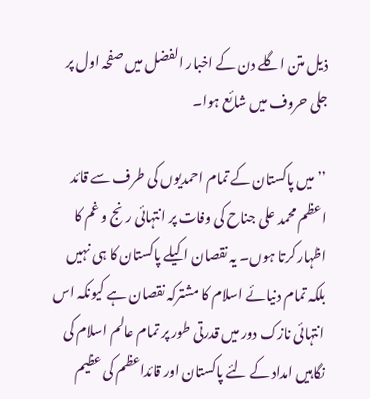ذیل متن اگلے دن کے اخبار الفضل میں صفحہ اول پر جلی حروف میں شائع ہوا۔

’’میں پاکستان کے تمام احمدیوں کی طرف سے قائد اعظم محمد علی جناح کی وفات پر انتہائی رنج و غم کا اظہار کرتا ہوں۔ یہ نقصان اکیلے پاکستان کا ہی نہیں بلکہ تمام دنیائے اسلام کا مشترکہ نقصان ہے کیونکہ اس انتہائی نازک دور میں قدرتی طور پر تمام عالم اسلام کی نگاہیں امداد کے لئے پاکستان اور قائداعظم کی عظیم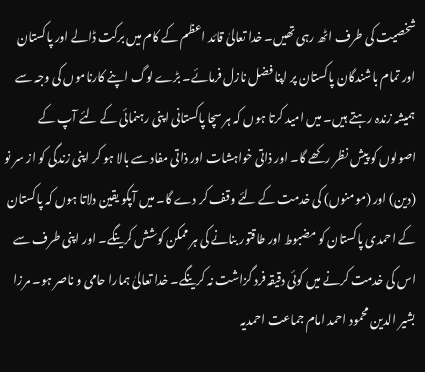شخصیت کی طرف اٹھ رہی تھیں۔ خدا تعالیٰ قائد اعظم کے کام میں برکت ڈالے اور پاکستان اور تمام باشندگان پاکستان پر اپنا فضل نازل فرمائے۔ بڑے لوگ اپنے کارناموں کی وجہ سے ہمیشہ زندہ رہتے ہیں۔ میں امید کرتا ہوں کہ ہر سچا پاکستانی اپنی رہنمائی کے لئے آپ کے اصولوں کو پیش نظر رکھے گا۔ اور ذاتی خواہشات اور ذاتی مفاد سے بالا ہو کر اپنی زندگی کو از سر نو (دین) اور (مومنوں) کی خدمت کے لئے وقف کر دے گا۔ میں آپکو یقین دلاتا ہوں کہ پاکستان کے احمدی پاکستان کو مضبوط اور طاقتور بنانے کی ہر ممکن کوشش کرینگے۔ اور اپنی طرف سے اس کی خدمت کرنے میں کوئی دقیقہ فرد گزاشت نہ کرینگے۔ خدا تعالیٰ ہمارا حامی و ناصر ہو۔ مرزا بشیر الدین محمود احمد امام جماعت احمدیہ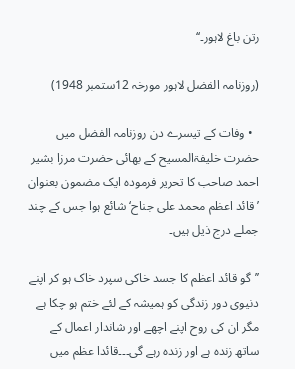رتن باغ لاہور۔‘‘

(روزنامہ الفضل لاہور مورخہ 12ستمبر 1948)

  • وفات کے تیسرے دن روزنامہ الفضل میں حضرت خلیفۃالمسیح کے بھائی حضرت مرزا بشیر احمد صاحب کا تحریر فرمودہ ایک مضمون بعنوان ’قائد اعظم محمد علی جناح‘ شائع ہوا جس کے چند جملے درج ذیل ہیں۔

’’گو قائد اعظم کا جسد خاکی سپرد خاک ہو کر اپنے دنیوی دور زندگی کو ہمیشہ کے لئے ختم ہو چکا ہے مگر ان کی روح اپنے اچھے اور شاندار اعمال کے ساتھ زندہ ہے اور زندہ رہے گی۔۔۔قائدا عظم میں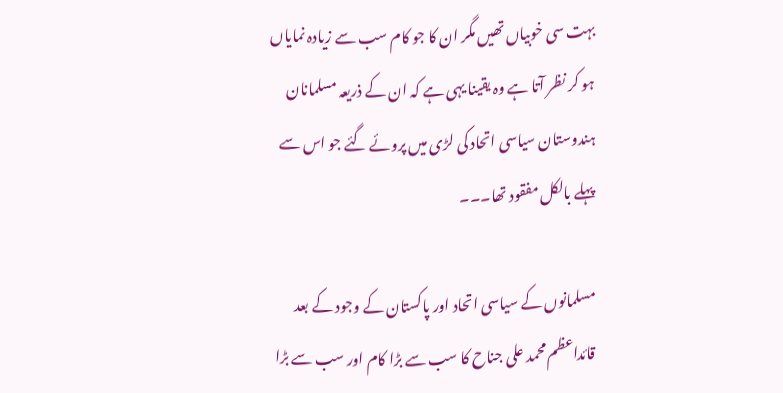بہت سی خوبیاں تھیں مگر ان کا جو کام سب سے زیادہ نمایاں ہو کر نظر آتا ہے وہ یقینا یہی ہے کہ ان کے ذریعہ مسلمانان ہندوستان سیاسی اتحاد کی لڑی میں پروئے گئے جو اس سے پہلے بالکل مفقود تھا۔۔۔

مسلمانوں کے سیاسی اتحاد اور پاکستان کے وجود کے بعد قائداعظم محمد علی جناح کا سب سے بڑا کام اور سب سے بڑا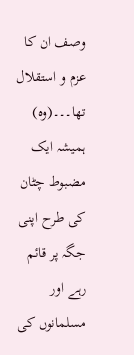وصف ان کا عزم و استقلال تھا۔۔۔(وہ) ہمیشہ ایک مضبوط چٹان کی طرح اپنی جگہ پر قائم رہے اور مسلمانوں کی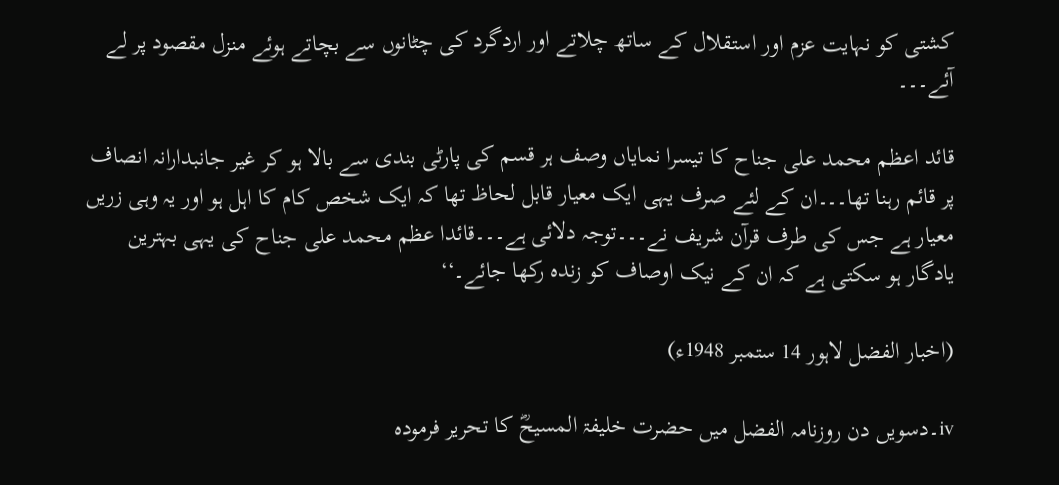کشتی کو نہایت عزم اور استقلال کے ساتھ چلاتے اور اردگرد کی چٹانوں سے بچاتے ہوئے منزل مقصود پر لے آئے۔۔۔

قائد اعظم محمد علی جناح کا تیسرا نمایاں وصف ہر قسم کی پارٹی بندی سے بالا ہو کر غیر جانبدارانہ انصاف پر قائم رہنا تھا۔۔۔ان کے لئے صرف یہی ایک معیار قابل لحاظ تھا کہ ایک شخص کام کا اہل ہو اور یہ وہی زریں معیار ہے جس کی طرف قرآن شریف نے۔۔۔توجہ دلائی ہے۔۔۔قائدا عظم محمد علی جناح کی یہی بہترین یادگار ہو سکتی ہے کہ ان کے نیک اوصاف کو زندہ رکھا جائے۔‘‘

(اخبار الفضل لاہور 14 ستمبر 1948ء)

iv۔دسویں دن روزنامہ الفضل میں حضرت خلیفۃ المسیحؓ کا تحریر فرمودہ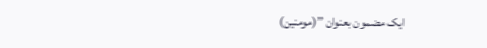ایک مضمون بعنوان ’’(مومنین)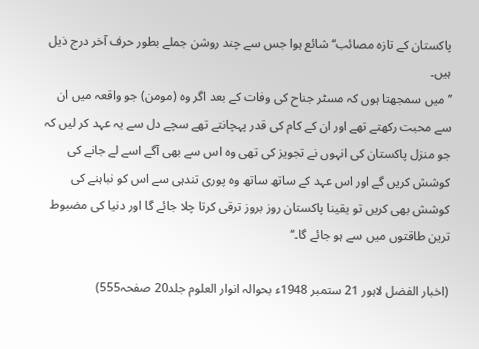پاکستان کے تازہ مصائب‘‘ شائع ہوا جس سے چند روشن جملے بطور حرف آخر درج ذیل ہیں۔
’’میں سمجھتا ہوں کہ مسٹر جناح کی وفات کے بعد اگر وہ (مومن) جو واقعہ میں ان سے محبت رکھتے تھے اور ان کے کام کی قدر پہچانتے تھے سچے دل سے یہ عہد کر لیں کہ جو منزل پاکستان کی انہوں نے تجویز کی تھی وہ اس سے بھی آگے اسے لے جانے کی کوشش کریں گے اور اس عہد کے ساتھ ساتھ وہ پوری تندہی سے اس کو نباہنے کی کوشش بھی کریں تو یقینا پاکستان روز بروز ترقی کرتا چلا جائے گا اور دنیا کی مضبوط ترین طاقتوں میں سے ہو جائے گا۔‘‘

(اخبار الفضل لاہور 21 ستمبر 1948ء بحوالہ انوار العلوم جلد20 صفحہ555)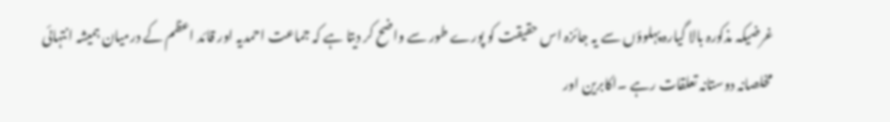غرضیکہ مذکورہ بالا گیارہ پہلوؤں سے یہ جائزہ اس حقیقت کو پورے طور سے واضح کر دیتا ہے کہ جماعت احمدیہ اور قائد اعظم کے درمیان ہمیشہ انتہائی مخلصانہ دوستانہ تعلقات رہے ۔اکابرین اور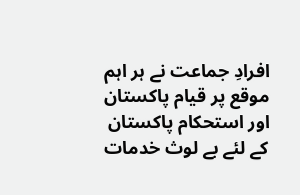افرادِ جماعت نے ہر اہم موقع پر قیام پاکستان اور استحکام پاکستان کے لئے بے لوث خدمات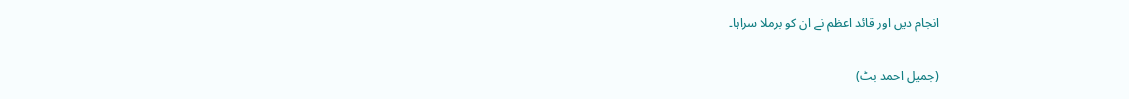انجام دیں اور قائد اعظم نے ان کو برملا سراہا۔

(جمیل احمد بٹ)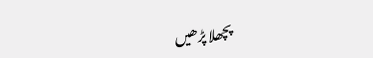پچھلا پڑھیں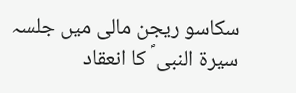سکاسو ریجن مالی میں جلسہ سیرۃ النبی ؐ کا انعقاد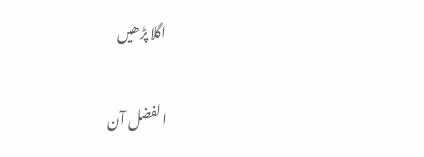اگلا پڑھیں

الفضل آن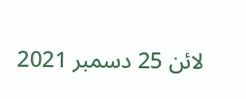لائن 25 دسمبر 2021